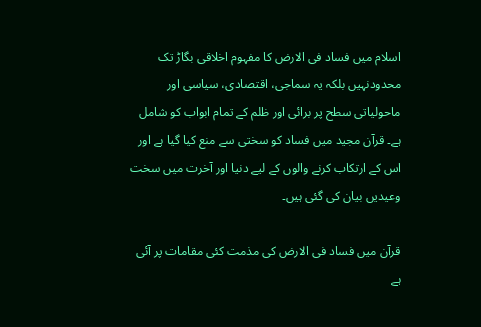اسلام میں فساد فی الارض کا مفہوم اخلاقی بگاڑ تک محدودنہیں بلکہ یہ سماجی، اقتصادی، سیاسی اور ماحولیاتی سطح پر برائی اور ظلم کے تمام ابواب کو شامل ہے۔ قرآن مجید میں فساد کو سختی سے منع کیا گیا ہے اور اس کے ارتکاب کرنے والوں کے لیے دنیا اور آخرت میں سخت وعیدیں بیان کی گئی ہیں۔

قرآن میں فساد فی الارض کی مذمت کئی مقامات پر آئی ہے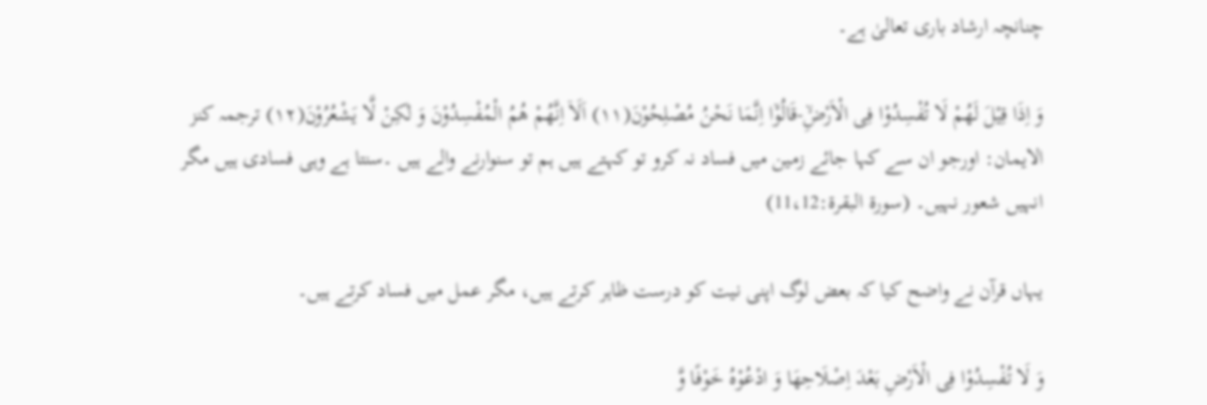چنانچہ ارشاد باری تعالیٰ ہے۔

وَ اِذَا قِیْلَ لَهُمْ لَا تُفْسِدُوْا فِی الْاَرْضِۙ-قَالُوْۤا اِنَّمَا نَحْنُ مُصْلِحُوْنَ(۱۱) اَلَاۤ اِنَّهُمْ هُمُ الْمُفْسِدُوْنَ وَ لٰكِنْ لَّا یَشْعُرُوْنَ(۱۲) ترجمہ کنز الایمان: اورجو ان سے کہا جائے زمین میں فساد نہ کرو تو کہتے ہیں ہم تو سنوارنے والے ہیں ۔سنتا ہے وہی فسادی ہیں مگر انہیں شعور نہیں۔ (سورۃ البقرۃ:11،12)

یہاں قرآن نے واضح کیا کہ بعض لوگ اپنی نیت کو درست ظاہر کرتے ہیں، مگر عمل میں فساد کرتے ہیں۔

وَ لَا تُفْسِدُوْا فِی الْاَرْضِ بَعْدَ اِصْلَاحِهَا وَ ادْعُوْهُ خَوْفًا وَّ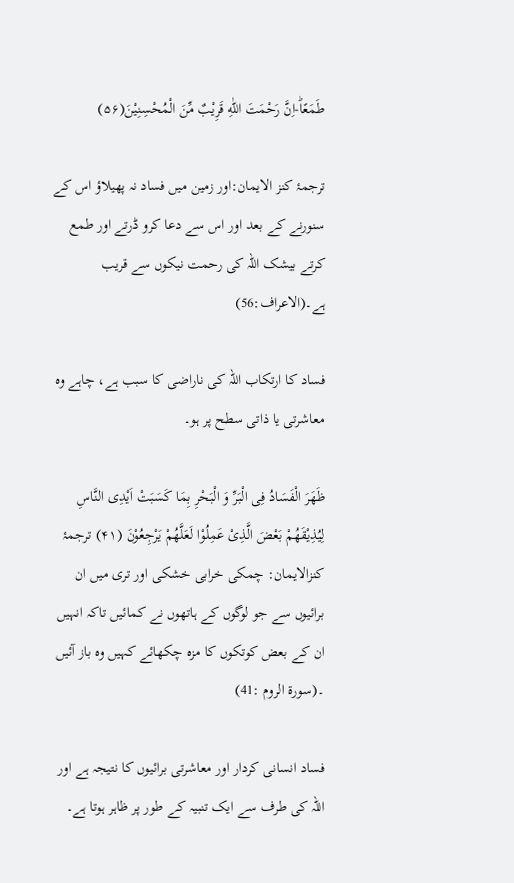طَمَعًاؕ-اِنَّ رَحْمَتَ اللّٰهِ قَرِیْبٌ مِّنَ الْمُحْسِنِیْنَ(۵۶)

ترجمۂ کنز الایمان:اور زمین میں فساد نہ پھیلاؤ اس کے سنورنے کے بعد اور اس سے دعا کرو ڈرتے اور طمع کرتے بیشک اللہ کی رحمت نیکوں سے قریب ہے۔(الاعراف:56)

فساد کا ارتکاب اللہ کی ناراضی کا سبب ہے، چاہے وہ معاشرتی یا ذاتی سطح پر ہو۔

ظَهَرَ الْفَسَادُ فِی الْبَرِّ وَ الْبَحْرِ بِمَا كَسَبَتْ اَیْدِی النَّاسِ لِیُذِیْقَهُمْ بَعْضَ الَّذِیْ عَمِلُوْا لَعَلَّهُمْ یَرْجِعُوْنَ (۴۱) ترجمۂ کنزالایمان: چمکی خرابی خشکی اور تری میں ان برائیوں سے جو لوگوں کے ہاتھوں نے کمائیں تاکہ انہیں ان کے بعض کوتکوں کا مزہ چکھائے کہیں وہ باز آئیں ۔(سورۃ الروم :41)

فساد انسانی کردار اور معاشرتی برائیوں کا نتیجہ ہے اور اللہ کی طرف سے ایک تنبیہ کے طور پر ظاہر ہوتا ہے۔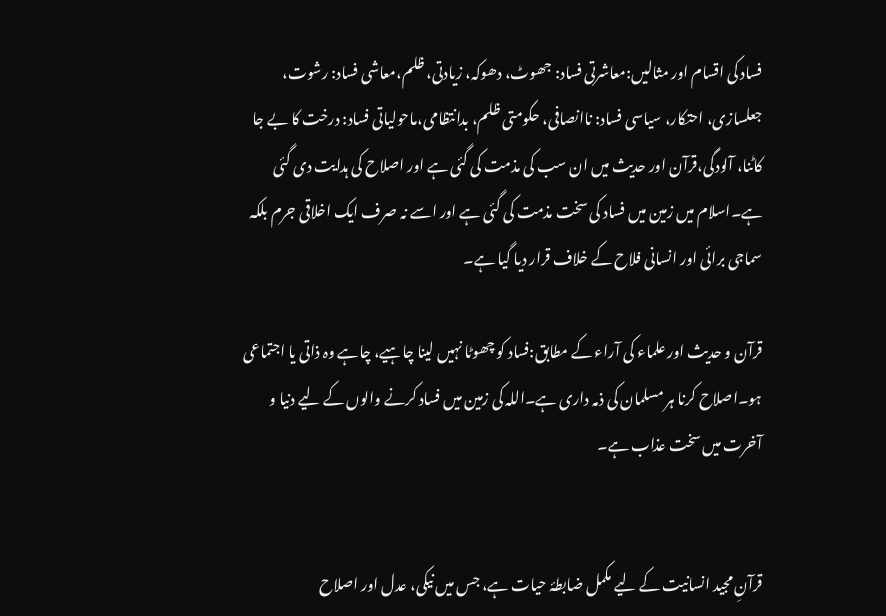فساد کی اقسام اور مثالیں:معاشرتی فساد: جھوٹ، دھوکہ، زیادتی، ظلم،معاشی فساد: رشوت، جعلسازی، احتکار، سیاسی فساد: ناانصافی، حکومتی ظلم، بدانتظامی،ماحولیاتی فساد: درخت کا بے جا کاٹنا، آلودگی،قرآن اور حدیث میں ان سب کی مذمت کی گئی ہے اور اصلاح کی ہدایت دی گئی ہے۔اسلام میں زمین میں فساد کی سخت مذمت کی گئی ہے اور اسے نہ صرف ایک اخلاقی جرم بلکہ سماجی برائی اور انسانی فلاح کے خلاف قرار دیا گیا ہے۔

قرآن و حدیث اور علماء کی آراء کے مطابق:فساد کو چھوٹا نہیں لینا چاہیے، چاہے وہ ذاتی یا اجتماعی ہو۔اصلاح کرنا ہر مسلمان کی ذمہ داری ہے۔اللہ کی زمین میں فساد کرنے والوں کے لیے دنیا و آخرت میں سخت عذاب ہے۔


قرآنِ مجید انسانیت کے لیے مکمل ضابطۂ حیات ہے، جس میں نیکی، عدل اور اصلاح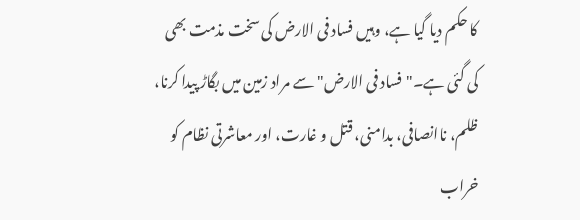کا حکم دیا گیا ہے، وہیں فساد فی الارض کی سخت مذمت بھی کی گئی ہے۔"فساد فی الارض" سے مراد زمین میں بگاڑ پیدا کرنا، ظلم، ناانصافی، بدامنی، قتل و غارت، اور معاشرتی نظام کو خراب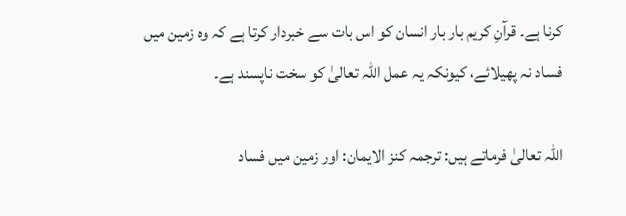کرنا ہے۔ قرآنِ کریم بار بار انسان کو اس بات سے خبردار کرتا ہے کہ وہ زمین میں فساد نہ پھیلائے، کیونکہ یہ عمل اللہ تعالیٰ کو سخت ناپسند ہے۔

اللہ تعالیٰ فرماتے ہیں: ترجمہ کنز الایمان: اور زمین میں فساد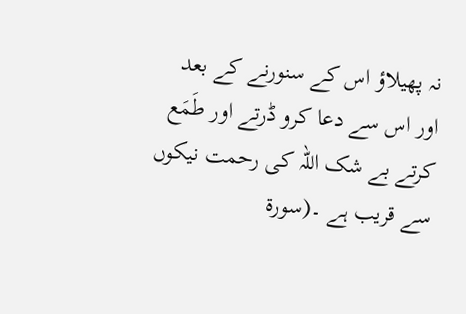نہ پھیلاؤ اس کے سنورنے کے بعد اور اس سے دعا کرو ڈرتے اور طَمَع کرتے بے شک اللہ کی رحمت نیکوں سے قریب ہے ۔(سورۃ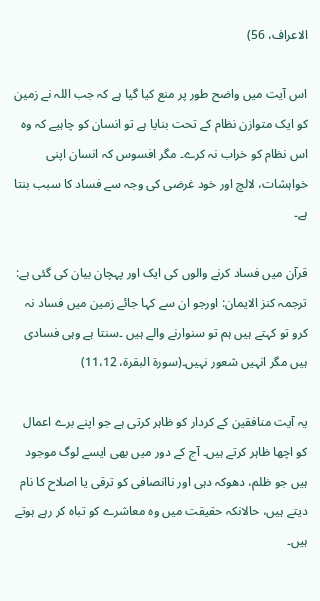الاعراف، 56)

اس آیت میں واضح طور پر منع کیا گیا ہے کہ جب اللہ نے زمین کو ایک متوازن نظام کے تحت بنایا ہے تو انسان کو چاہیے کہ وہ اس نظام کو خراب نہ کرے۔ مگر افسوس کہ انسان اپنی خواہشات، لالچ اور خود غرضی کی وجہ سے فساد کا سبب بنتا ہے۔

قرآن میں فساد کرنے والوں کی ایک اور پہچان بیان کی گئی ہے: ترجمہ کنز الایمان: اورجو ان سے کہا جائے زمین میں فساد نہ کرو تو کہتے ہیں ہم تو سنوارنے والے ہیں ۔سنتا ہے وہی فسادی ہیں مگر انہیں شعور نہیں۔(سورۃ البقرۃ، 11،12)

یہ آیت منافقین کے کردار کو ظاہر کرتی ہے جو اپنے برے اعمال کو اچھا ظاہر کرتے ہیں۔ آج کے دور میں بھی ایسے لوگ موجود ہیں جو ظلم، دھوکہ دہی اور ناانصافی کو ترقی یا اصلاح کا نام دیتے ہیں، حالانکہ حقیقت میں وہ معاشرے کو تباہ کر رہے ہوتے ہیں۔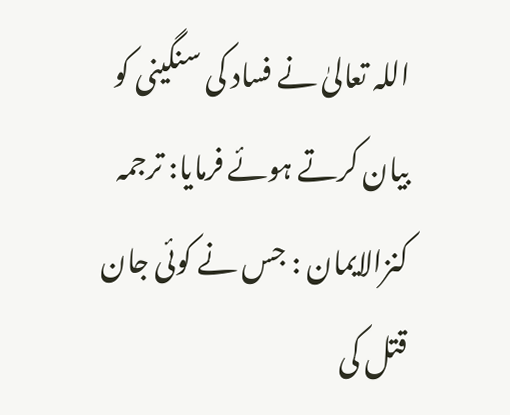اللہ تعالیٰ نے فساد کی سنگینی کو بیان کرتے ہوئے فرمایا: ترجمہ کنزالایمان : جس نے کوئی جان قتل کی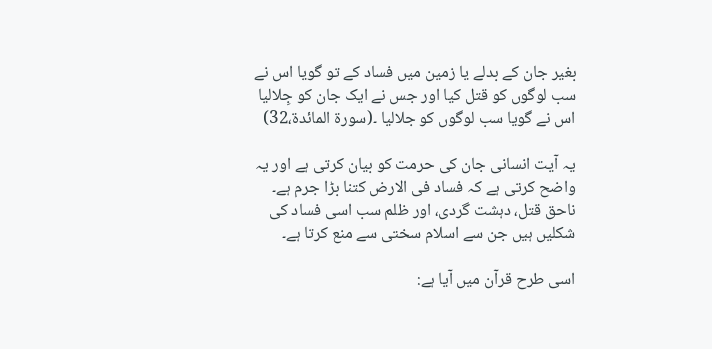بغیر جان کے بدلے یا زمین میں فساد کے تو گویا اس نے سب لوگوں کو قتل کیا اور جس نے ایک جان کو جِلالیا اس نے گویا سب لوگوں کو جلالیا ۔(سورۃ المائدۃ،32)

یہ آیت انسانی جان کی حرمت کو بیان کرتی ہے اور یہ واضح کرتی ہے کہ فساد فی الارض کتنا بڑا جرم ہے۔ ناحق قتل، دہشت گردی، اور ظلم سب اسی فساد کی شکلیں ہیں جن سے اسلام سختی سے منع کرتا ہے۔

اسی طرح قرآن میں آیا ہے: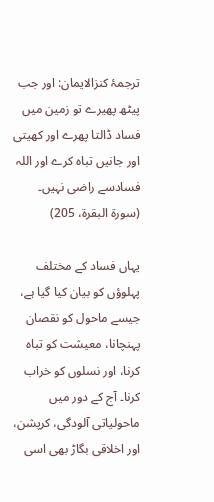ترجمۂ کنزالایمان: اور جب پیٹھ پھیرے تو زمین میں فساد ڈالتا پھرے اور کھیتی اور جانیں تباہ کرے اور اللہ فسادسے راضی نہیں۔ (سورۃ البقرۃ، 205)

یہاں فساد کے مختلف پہلوؤں کو بیان کیا گیا ہے، جیسے ماحول کو نقصان پہنچانا، معیشت کو تباہ کرنا، اور نسلوں کو خراب کرنا۔ آج کے دور میں ماحولیاتی آلودگی، کرپشن، اور اخلاقی بگاڑ بھی اسی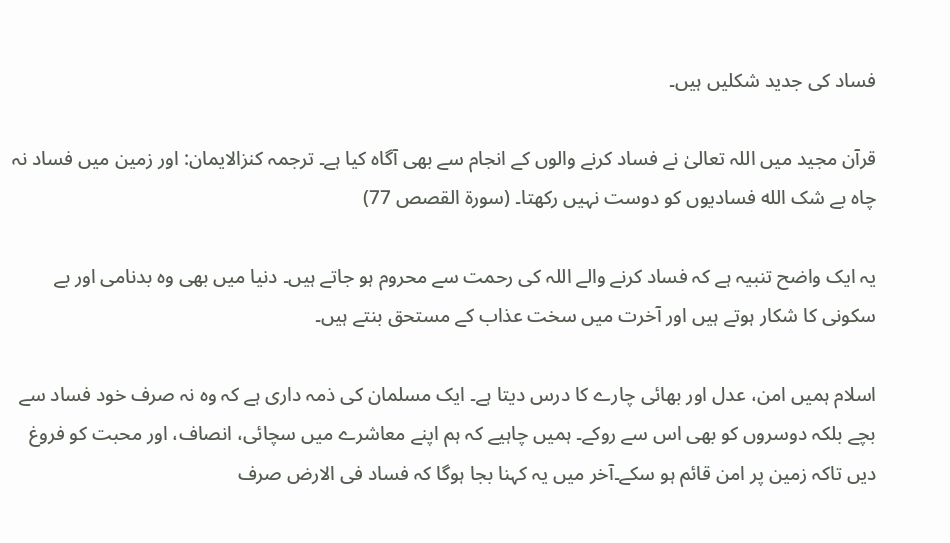فساد کی جدید شکلیں ہیں۔

قرآن مجید میں اللہ تعالیٰ نے فساد کرنے والوں کے انجام سے بھی آگاہ کیا ہے۔ ترجمہ کنزالایمان: اور زمین میں فساد نہ چاہ بے شک الله فسادیوں کو دوست نہیں رکھتا۔ (سورۃ القصص 77)

یہ ایک واضح تنبیہ ہے کہ فساد کرنے والے اللہ کی رحمت سے محروم ہو جاتے ہیں۔ دنیا میں بھی وہ بدنامی اور بے سکونی کا شکار ہوتے ہیں اور آخرت میں سخت عذاب کے مستحق بنتے ہیں۔

اسلام ہمیں امن، عدل اور بھائی چارے کا درس دیتا ہے۔ ایک مسلمان کی ذمہ داری ہے کہ وہ نہ صرف خود فساد سے بچے بلکہ دوسروں کو بھی اس سے روکے۔ ہمیں چاہیے کہ ہم اپنے معاشرے میں سچائی، انصاف، اور محبت کو فروغ دیں تاکہ زمین پر امن قائم ہو سکے۔آخر میں یہ کہنا بجا ہوگا کہ فساد فی الارض صرف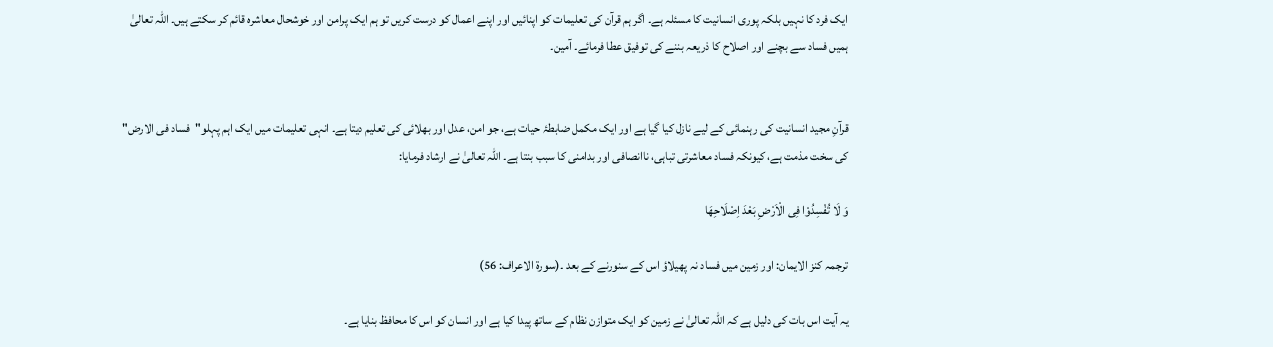ایک فرد کا نہیں بلکہ پوری انسانیت کا مسئلہ ہے۔ اگر ہم قرآن کی تعلیمات کو اپنائیں اور اپنے اعمال کو درست کریں تو ہم ایک پرامن اور خوشحال معاشرہ قائم کر سکتے ہیں۔ اللہ تعالیٰ ہمیں فساد سے بچنے اور اصلاح کا ذریعہ بننے کی توفیق عطا فرمائے۔ آمین۔


قرآنِ مجید انسانیت کی رہنمائی کے لیے نازل کیا گیا ہے اور ایک مکمل ضابطۂ حیات ہے، جو امن، عدل اور بھلائی کی تعلیم دیتا ہے۔ انہی تعلیمات میں ایک اہم پہلو"فساد فی الارض" کی سخت مذمت ہے، کیونکہ فساد معاشرتی تباہی، ناانصافی اور بدامنی کا سبب بنتا ہے۔ اللہ تعالیٰ نے ارشاد فرمایا:

وَ لَا تُفْسِدُوْا فِی الْاَرْضِ بَعْدَ اِصْلَاحِهَا

ترجمہ کنز الایمان: اور زمین میں فساد نہ پھیلاؤ اس کے سنورنے کے بعد ۔(سورۃ الاعراف: 56)

یہ آیت اس بات کی دلیل ہے کہ اللہ تعالیٰ نے زمین کو ایک متوازن نظام کے ساتھ پیدا کیا ہے اور انسان کو اس کا محافظ بنایا ہے۔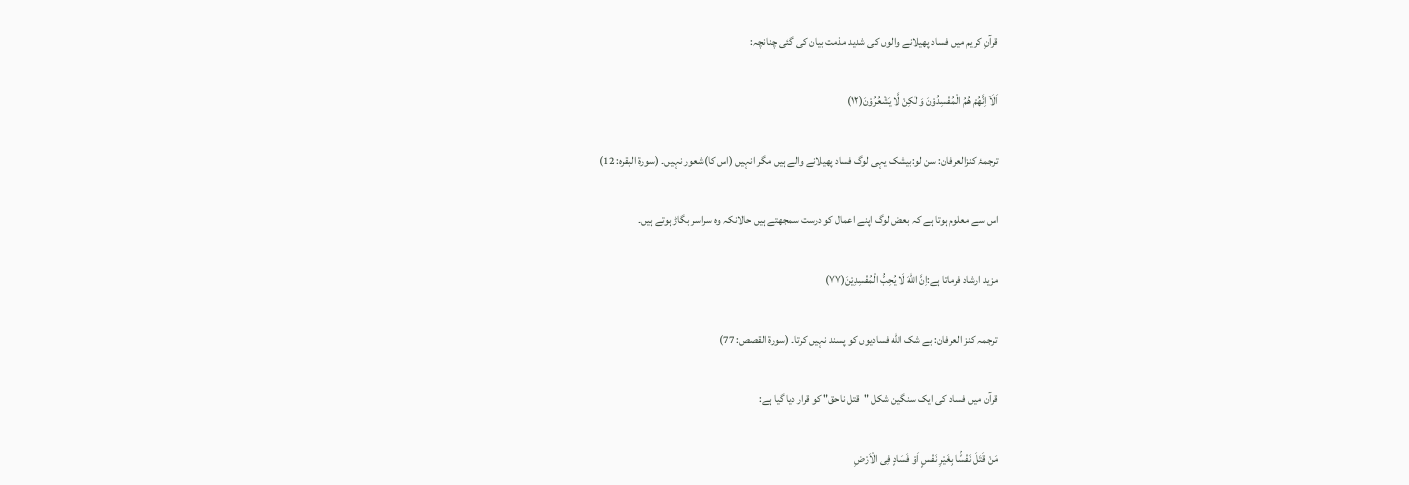قرآنِ کریم میں فساد پھیلانے والوں کی شدید مذمت بیان کی گئی چنانچہ:

اَلَاۤ اِنَّهُمْ هُمُ الْمُفْسِدُوْنَ وَ لٰكِنْ لَّا یَشْعُرُوْنَ(۱۲)

ترجمۂ کنزالعرفان: سن لو:بیشک یہی لوگ فساد پھیلانے والے ہیں مگر انہیں (اس کا)شعور نہیں۔ (سورۃ البقرہ: 12)

اس سے معلوم ہوتا ہے کہ بعض لوگ اپنے اعمال کو درست سمجھتے ہیں حالانکہ وہ سراسر بگاڑ ہوتے ہیں۔

مزید ارشاد فرماتا ہے:اِنَّ اللّٰهَ لَا یُحِبُّ الْمُفْسِدِیْنَ(۷۷)

ترجمہ کنز العرفان: بے شک الله فسادیوں کو پسند نہیں کرتا۔ (سورۃ القصص: 77)

قرآن میں فساد کی ایک سنگین شکل "قتل ناحق" کو قرار دیا گیا ہے:

مَنْ قَتَلَ نَفْسًۢا بِغَیْرِ نَفْسٍ اَوْ فَسَادٍ فِی الْاَرْضِ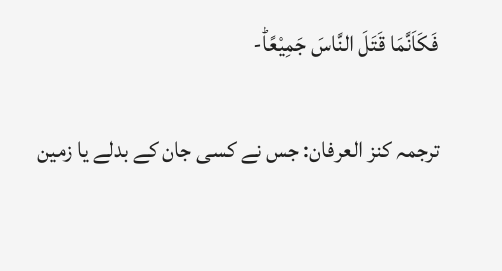فَكَاَنَّمَا قَتَلَ النَّاسَ جَمِیْعًاؕ-

ترجمہ کنز العرفان: جس نے کسی جان کے بدلے یا زمین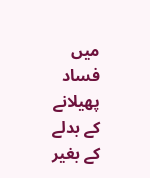میں فساد پھیلانے کے بدلے کے بغیر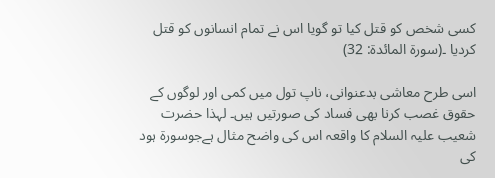کسی شخص کو قتل کیا تو گویا اس نے تمام انسانوں کو قتل کردیا ۔(سورۃ المائدۃ: 32)

اسی طرح معاشی بدعنوانی، ناپ تول میں کمی اور لوگوں کے حقوق غصب کرنا بھی فساد کی صورتیں ہیں۔ لہذا حضرت شعیب علیہ السلام کا واقعہ اس کی واضح مثال ہےجوسورۃ ہود کی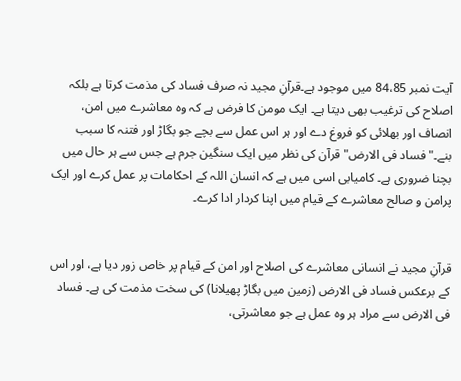آیت نمبر 84،85 میں موجود ہے۔قرآنِ مجید نہ صرف فساد کی مذمت کرتا ہے بلکہ اصلاح کی ترغیب بھی دیتا ہے۔ ایک مومن کا فرض ہے کہ وہ معاشرے میں امن، انصاف اور بھلائی کو فروغ دے اور ہر اس عمل سے بچے جو بگاڑ اور فتنہ کا سبب بنے۔"فساد فی الارض" قرآن کی نظر میں ایک سنگین جرم ہے جس سے ہر حال میں بچنا ضروری ہے۔ کامیابی اسی میں ہے کہ انسان اللہ کے احکامات پر عمل کرے اور ایک پرامن و صالح معاشرے کے قیام میں اپنا کردار ادا کرے۔


قرآنِ مجید نے انسانی معاشرے کی اصلاح اور امن کے قیام پر خاص زور دیا ہے، اور اس کے برعکس فساد فی الارض (زمین میں بگاڑ پھیلانا) کی سخت مذمت کی ہے۔ فساد فی الارض سے مراد ہر وہ عمل ہے جو معاشرتی،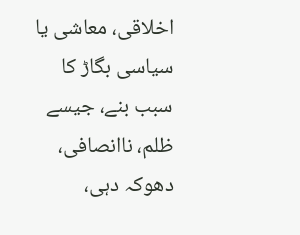اخلاقی، معاشی یا سیاسی بگاڑ کا سبب بنے، جیسے ظلم، ناانصافی، دھوکہ دہی،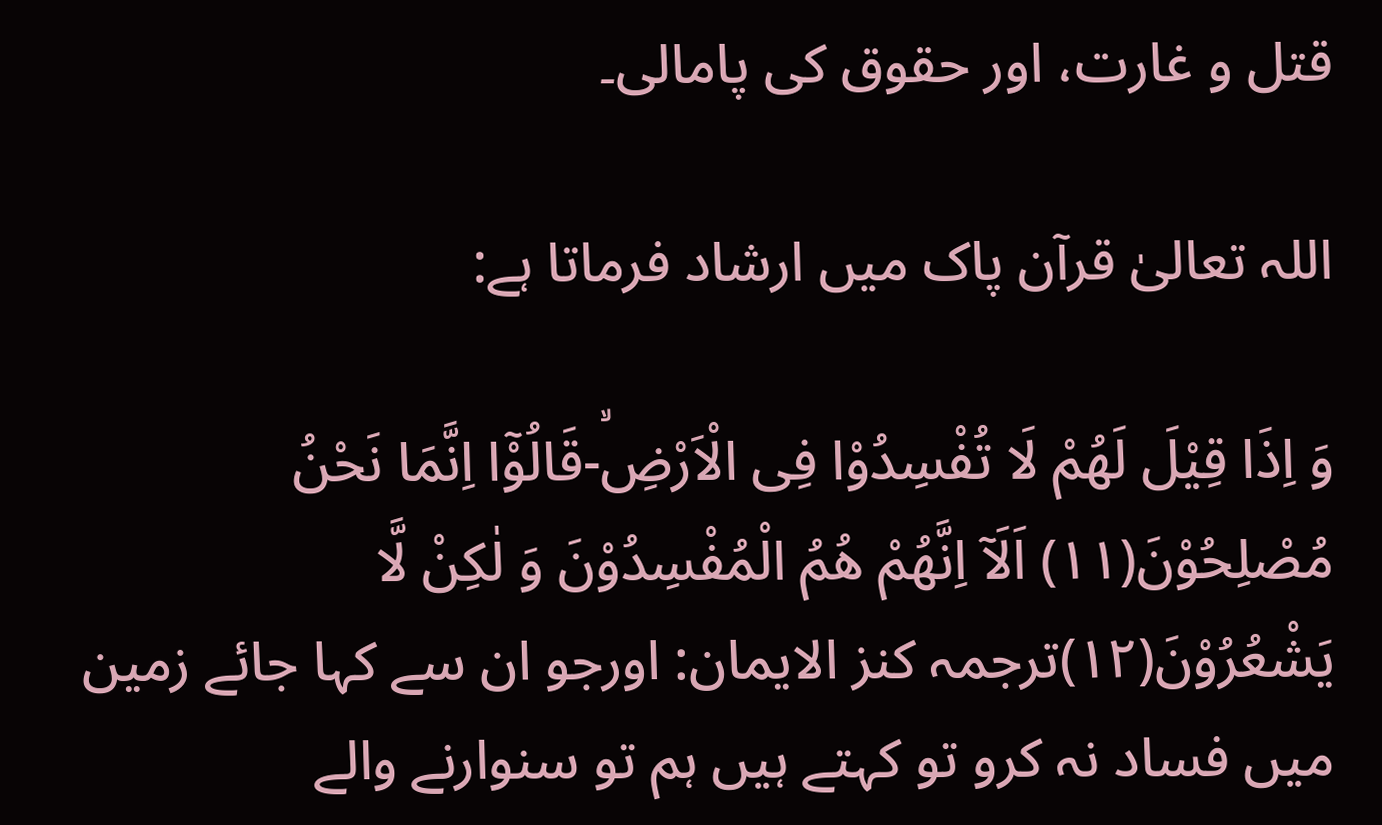قتل و غارت، اور حقوق کی پامالی۔

اللہ تعالیٰ قرآن پاک میں ارشاد فرماتا ہے:

وَ اِذَا قِیْلَ لَهُمْ لَا تُفْسِدُوْا فِی الْاَرْضِۙ-قَالُوْۤا اِنَّمَا نَحْنُ مُصْلِحُوْنَ(۱۱) اَلَاۤ اِنَّهُمْ هُمُ الْمُفْسِدُوْنَ وَ لٰكِنْ لَّا یَشْعُرُوْنَ(۱۲)ترجمہ کنز الایمان: اورجو ان سے کہا جائے زمین میں فساد نہ کرو تو کہتے ہیں ہم تو سنوارنے والے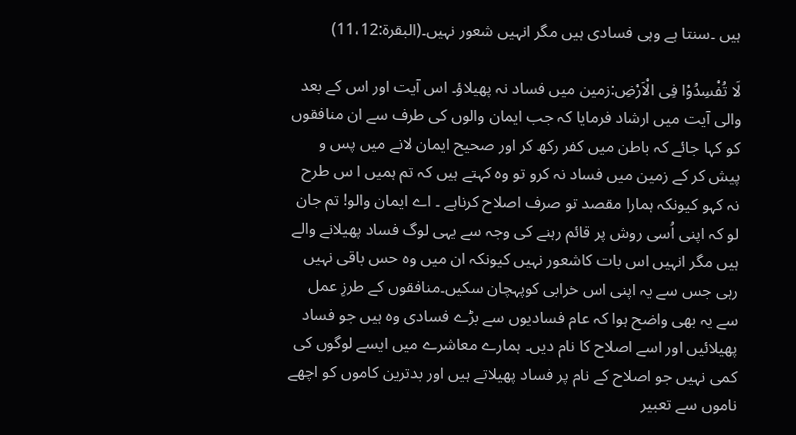ہیں ۔سنتا ہے وہی فسادی ہیں مگر انہیں شعور نہیں۔(البقرۃ:11،12)

لَا تُفْسِدُوْا فِی الْاَرْضِ:زمین میں فساد نہ پھیلاؤ۔ اس آیت اور اس کے بعد والی آیت میں ارشاد فرمایا کہ جب ایمان والوں کی طرف سے ان منافقوں کو کہا جائے کہ باطن میں کفر رکھ کر اور صحیح ایمان لانے میں پس و پیش کر کے زمین میں فساد نہ کرو تو وہ کہتے ہیں کہ تم ہمیں ا س طرح نہ کہو کیونکہ ہمارا مقصد تو صرف اصلاح کرناہے ۔ اے ایمان والو! تم جان لو کہ اپنی اُسی روش پر قائم رہنے کی وجہ سے یہی لوگ فساد پھیلانے والے ہیں مگر انہیں اس بات کاشعور نہیں کیونکہ ان میں وہ حس باقی نہیں رہی جس سے یہ اپنی اس خرابی کوپہچان سکیں۔منافقوں کے طرزِ عمل سے یہ بھی واضح ہوا کہ عام فسادیوں سے بڑے فسادی وہ ہیں جو فساد پھیلائیں اور اسے اصلاح کا نام دیں۔ ہمارے معاشرے میں ایسے لوگوں کی کمی نہیں جو اصلاح کے نام پر فساد پھیلاتے ہیں اور بدترین کاموں کو اچھے ناموں سے تعبیر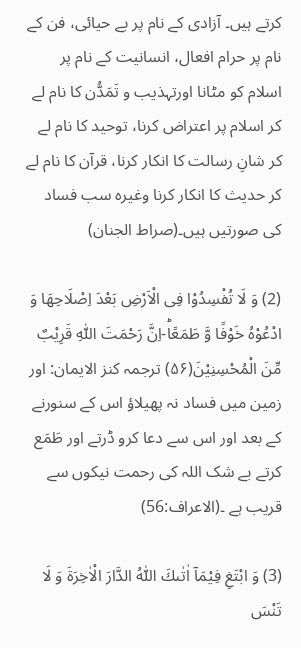کرتے ہیں۔ آزادی کے نام پر بے حیائی، فن کے نام پر حرام افعال، انسانیت کے نام پر اسلام کو مٹانا اورتہذیب و تَمَدُّن کا نام لے کر اسلام پر اعتراض کرنا، توحید کا نام لے کر شانِ رسالت کا انکار کرنا، قرآن کا نام لے کر حدیث کا انکار کرنا وغیرہ سب فساد کی صورتیں ہیں۔(صراط الجنان)

(2) وَ لَا تُفْسِدُوْا فِی الْاَرْضِ بَعْدَ اِصْلَاحِهَا وَ ادْعُوْهُ خَوْفًا وَّ طَمَعًاؕ-اِنَّ رَحْمَتَ اللّٰهِ قَرِیْبٌ مِّنَ الْمُحْسِنِیْنَ(۵۶) ترجمہ کنز الایمان: اور زمین میں فساد نہ پھیلاؤ اس کے سنورنے کے بعد اور اس سے دعا کرو ڈرتے اور طَمَع کرتے بے شک اللہ کی رحمت نیکوں سے قریب ہے ۔(الاعراف:56)

(3) وَ ابْتَغِ فِیْمَاۤ اٰتٰىكَ اللّٰهُ الدَّارَ الْاٰخِرَةَ وَ لَا تَنْسَ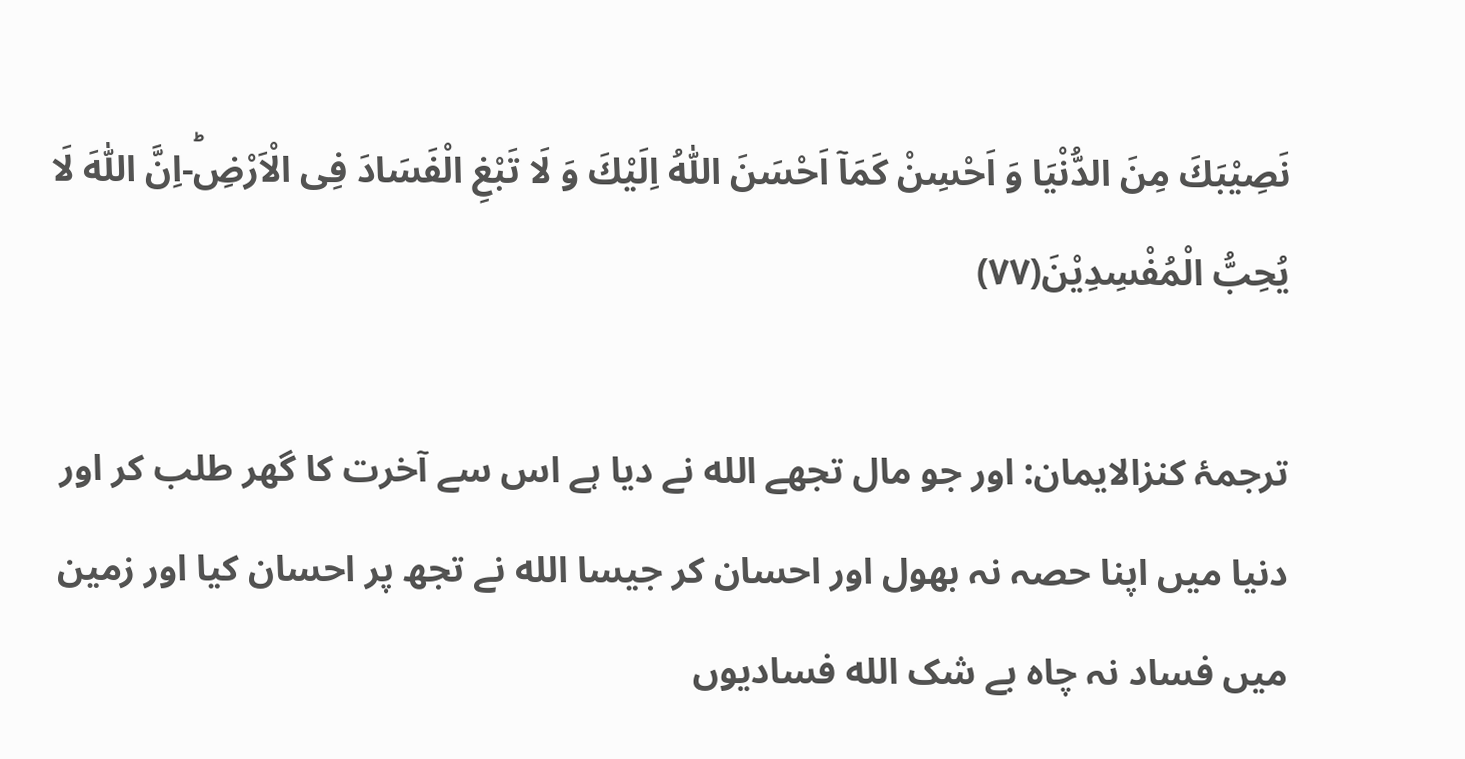نَصِیْبَكَ مِنَ الدُّنْیَا وَ اَحْسِنْ كَمَاۤ اَحْسَنَ اللّٰهُ اِلَیْكَ وَ لَا تَبْغِ الْفَسَادَ فِی الْاَرْضِؕ-اِنَّ اللّٰهَ لَا یُحِبُّ الْمُفْسِدِیْنَ(۷۷)

ترجمۂ کنزالایمان: اور جو مال تجھے الله نے دیا ہے اس سے آخرت کا گھر طلب کر اور دنیا میں اپنا حصہ نہ بھول اور احسان کر جیسا الله نے تجھ پر احسان کیا اور زمین میں فساد نہ چاہ بے شک الله فسادیوں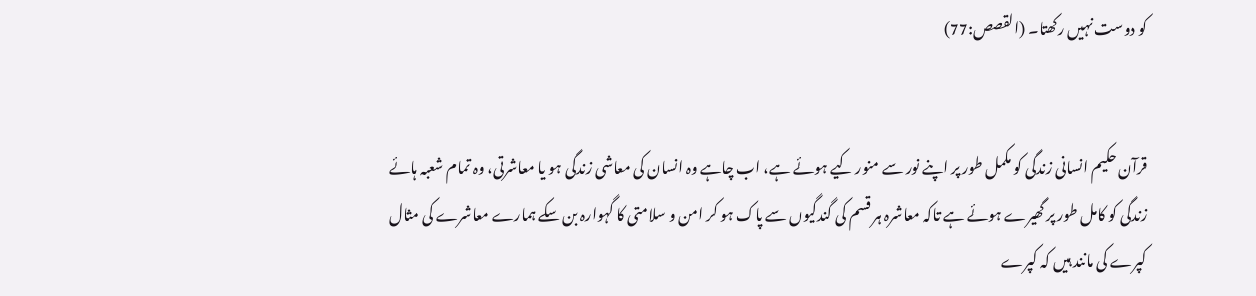کو دوست نہیں رکھتا۔ (القصص:77)


قرآن حکیم انسانی زندگی کو مکمل طور پر اپنے نور سے منور کیے ہوئے ہے، اب چاہے وہ انسان کی معاشی زندگی ہو یا معاشرتی، وہ تمام شعبہ ہائے زندگی کو کامل طور پر گھیرے ہوئے ہے تاکہ معاشرہ ہر قسم کی گندگیوں سے پاک ہو کر امن و سلامتی کا گہوارہ بن سکے ہمارے معاشرے کی مثال کپرے کی مانند ہیں کہ کپرے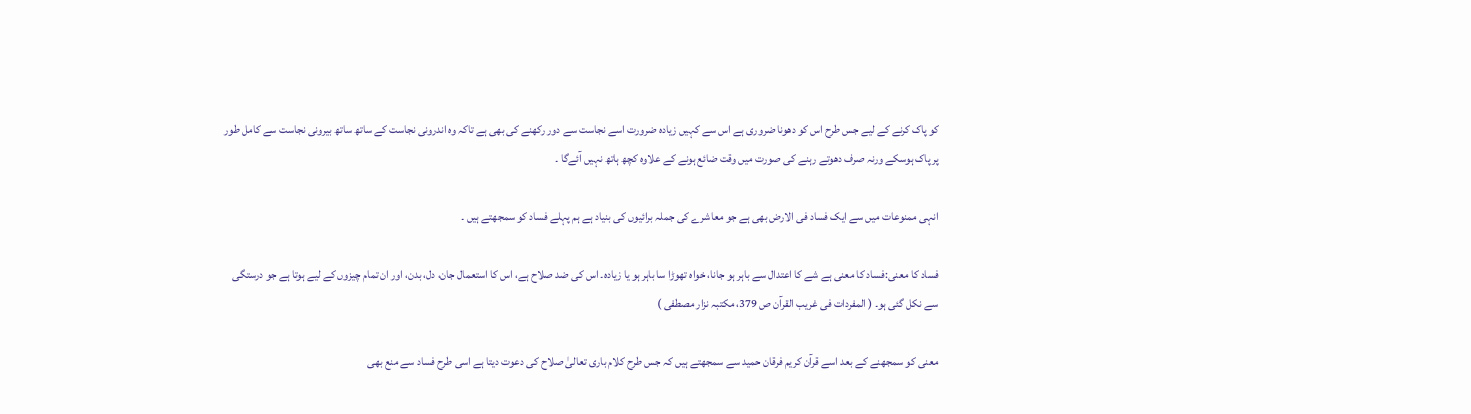کو پاک کرنے کے لیے جس طرح اس کو دھونا ضروری ہے اس سے کہیں زیادہ ضرورت اسے نجاست سے دور رکھنے کی بھی ہے تاکہ وہ اندرونی نجاست کے ساتھ ساتھ بیرونی نجاست سے کامل طور پر پاک ہوسکے ورنہ صرف دھوتے رہنے کی صورت میں وقت ضائع ہونے کے علاوہ کچھ ہاتھ نہیں آئےگا ۔

انہی ممنوعات میں سے ایک فساد فی الارض بھی ہے جو معاشرے کی جملہ برائیوں کی بنیاد ہے ہم پہلے فساد کو سمجھتے ہیں ۔

فساد کا معنی:فساد کا معنی ہے شے کا اعتدال سے باہر ہو جانا، خواہ تھوڑا سا باہر ہو یا زیادہ۔ اس کی ضد صلاح ہے، اس کا استعمال جان، دل، بدن، اور ان تمام چیزوں کے لیے ہوتا ہے جو درستگی سے نکل گئی ہو۔ ( المفردات فی غریب القرآن ص 379، مکتبہ نزار مصطفی )

معنی کو سمجھنے کے بعد اسے قرآن کریم فرقان حمید سے سمجھتے ہیں کہ جس طرح کلام باری تعالیٰ صلاح کی دعوت دیتا ہے اسی طرح فساد سے منع بھی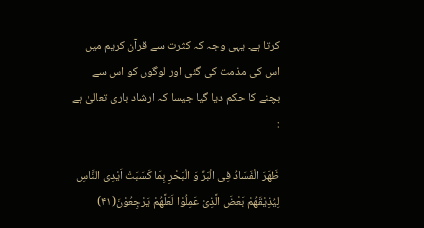کرتا ہے۔ یہی وجہ کہ کثرت سے قرآن کریم میں اس کی مذمت کی گئی اور لوگوں کو اس سے بچنے کا حکم دیا گیا جیسا کہ ارشاد باری تعالیٰ ہے :

ظَهَرَ الْفَسَادُ فِی الْبَرِّ وَ الْبَحْرِ بِمَا كَسَبَتْ اَیْدِی النَّاسِ لِیُذِیْقَهُمْ بَعْضَ الَّذِیْ عَمِلُوْا لَعَلَّهُمْ یَرْجِعُوْنَ(۴۱)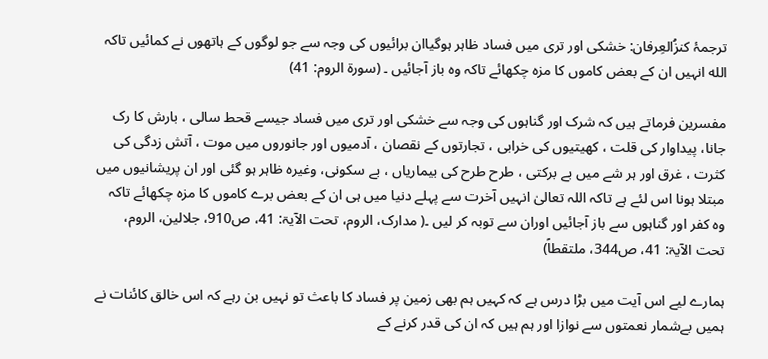ترجمۂ کنزُالعِرفان: خشکی اور تری میں فساد ظاہر ہوگیاان برائیوں کی وجہ سے جو لوگوں کے ہاتھوں نے کمائیں تاکہ الله انہیں ان کے بعض کاموں کا مزہ چکھائے تاکہ وہ باز آجائیں ۔ (سورۃ الروم: 41)

مفسرین فرماتے ہیں کہ شرک اور گناہوں کی وجہ سے خشکی اور تری میں فساد جیسے قحط سالی ، بارش کا رک جانا، پیداوار کی قلت ، کھیتیوں کی خرابی ، تجارتوں کے نقصان ، آدمیوں اور جانوروں میں موت ، آتش زدگی کی کثرت ، غرق اور ہر شے میں بے برکتی ، طرح طرح کی بیماریاں ، بے سکونی، وغیرہ ظاہر ہو گئی اور ان پریشانیوں میں مبتلا ہونا اس لئے ہے تاکہ اللہ تعالیٰ انہیں آخرت سے پہلے دنیا میں ہی ان کے بعض برے کاموں کا مزہ چکھائے تاکہ وہ کفر اور گناہوں سے باز آجائیں اوران سے توبہ کر لیں ۔( مدارک، الروم، تحت الآیۃ: 41، ص910، جلالین، الروم، تحت الآیۃ: 41، ص344، ملتقطاً)

ہمارے لیے اس آیت میں بڑا درس ہے کہ کہیں ہم بھی زمین پر فساد کا باعث تو نہیں بن رہے کہ اس خالق کائنات نے ہمیں بےشمار نعمتوں سے نوازا اور ہم ہیں کہ ان کی قدر کرنے کے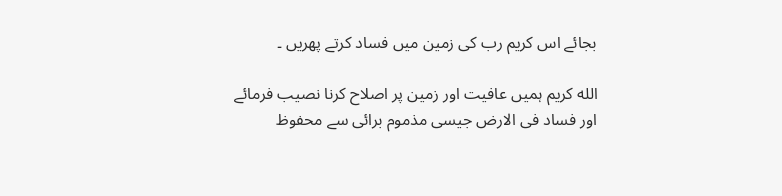بجائے اس کریم رب کی زمین میں فساد کرتے پھریں ۔

الله کریم ہمیں عافیت اور زمین پر اصلاح کرنا نصیب فرمائے اور فساد فی الارض جیسی مذموم برائی سے محفوظ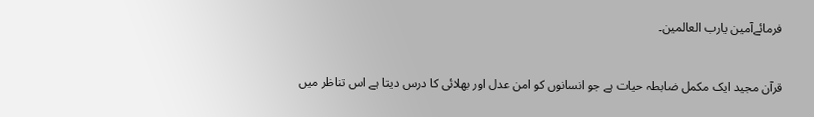فرمائےآمین یارب العالمین۔


قرآن مجید ایک مکمل ضابطہ حیات ہے جو انسانوں کو امن عدل اور بھلائی کا درس دیتا ہے اس تناظر میں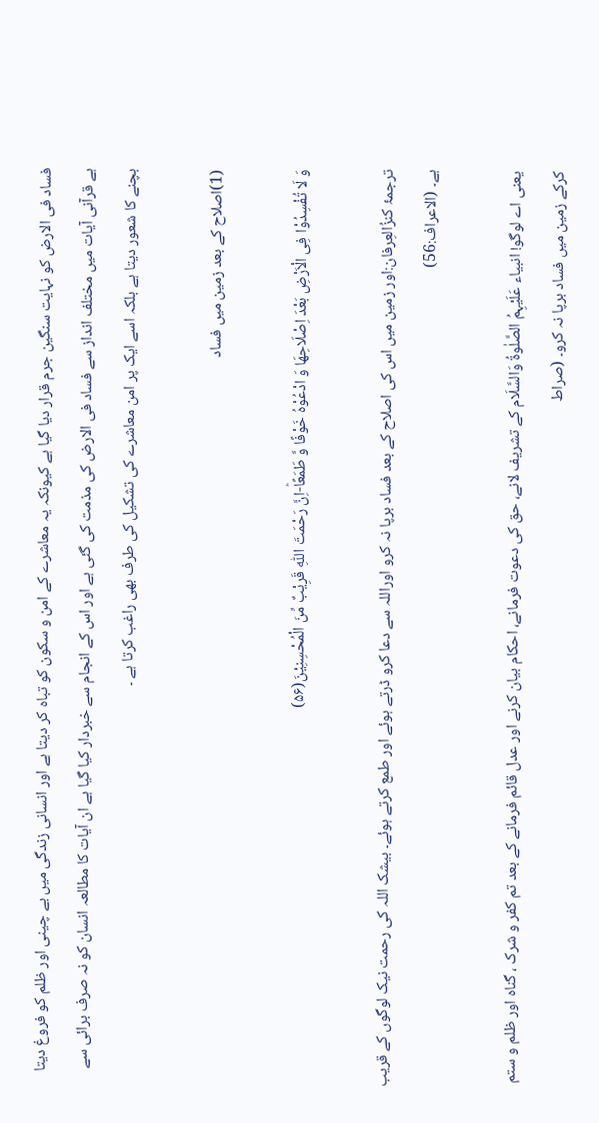فساد فی الارض کو نہایت سنگین جرم قرار دیا گیا ہے کیونکہ یہ معاشرے کے امن و سکون کو تباہ کر دیتا ہے اور انسانی زندگی میں بے چینی اور ظلم کو فروغ دیتا ہے قرآنی آیات میں مختلف انداز سے فساد فی الارض کی مذمت کی گئی ہے اور اس کے انجام سے خبردار کیا گیا ہے ان آیات کا مطالعہ انسان کو نہ صرف برائی سے بچنے کا شعور دیتا ہے بلکہ اسے ایک پر امن معاشرے کی تشکیل کی طرف بھی راغب کرتا ہے ۔

(1)اصلاح کے بعد زمین میں فساد

وَ لَا تُفْسِدُوْا فِی الْاَرْضِ بَعْدَ اِصْلَاحِهَا وَ ادْعُوْهُ خَوْفًا وَّ طَمَعًاؕ-اِنَّ رَحْمَتَ اللّٰهِ قَرِیْبٌ مِّنَ الْمُحْسِنِیْنَ(۵۶)

ترجمۂ کنزُالعِرفان:اور زمین میں اس کی اصلاح کے بعد فساد برپا نہ کرو اوراللہ سے دعا کرو ڈرتے ہوئے اور طمع کرتے ہوئے۔ بیشک اللہ کی رحمت نیک لوگوں کے قریب ہے۔ (الاعراف:56)

یعنی اے لوگو! انبیاء عَلَیْہِمُ الصَّلٰوۃُ وَالسَّلَام کے تشریف لانے، حق کی دعوت فرمانے، احکام بیان کرنے اور عدل قائم فرمانے کے بعد تم کفر و شرک ، گناہ اور ظلم و ستم کرکے زمین میں فساد برپا نہ کرو۔ (صراط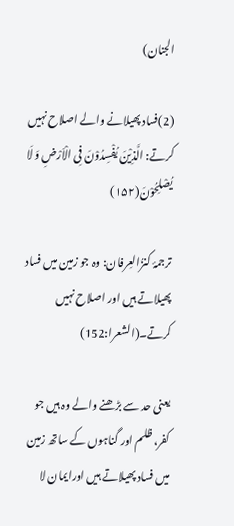الجنان)

(2)فساد پھیلانے والے اصلاح نہیں کرتے: الَّذِیْنَ یُفْسِدُوْنَ فِی الْاَرْضِ وَ لَا یُصْلِحُوْنَ(۱۵۲)

ترجمۂ کنزُالعِرفان: وہ جو زمین میں فساد پھیلاتے ہیں اور اصلاح نہیں کرتے۔(الشعرا:152)

یعنی حد سے بڑھنے والے وہ ہیں جو کفر، ظلم اور گناہوں کے ساتھ زمین میں فساد پھیلاتے ہیں اورایمان لا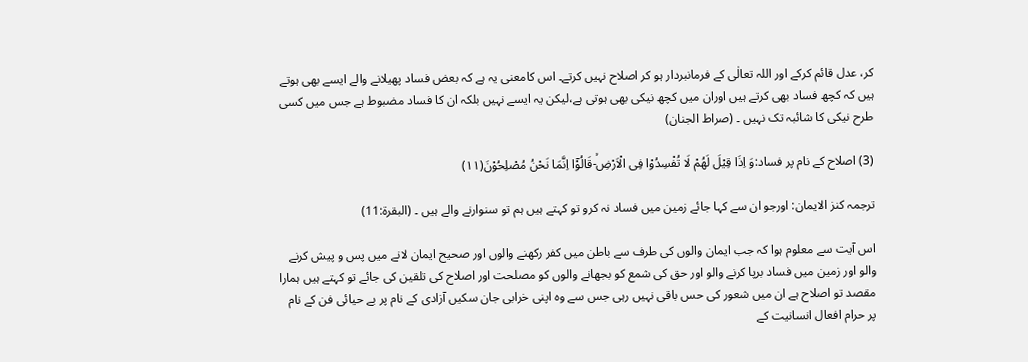کر، عدل قائم کرکے اور اللہ تعالٰی کے فرمانبردار ہو کر اصلاح نہیں کرتے۔ اس کامعنی یہ ہے کہ بعض فساد پھیلانے والے ایسے بھی ہوتے ہیں کہ کچھ فساد بھی کرتے ہیں اوران میں کچھ نیکی بھی ہوتی ہے،لیکن یہ ایسے نہیں بلکہ ان کا فساد مضبوط ہے جس میں کسی طرح نیکی کا شائبہ تک نہیں ۔ (صراط الجنان)

(3) اصلاح کے نام پر فساد:وَ اِذَا قِیْلَ لَهُمْ لَا تُفْسِدُوْا فِی الْاَرْضِۙ-قَالُوْۤا اِنَّمَا نَحْنُ مُصْلِحُوْنَ(۱۱)

ترجمہ کنز الایمان: اورجو ان سے کہا جائے زمین میں فساد نہ کرو تو کہتے ہیں ہم تو سنوارنے والے ہیں ۔ (البقرۃ:11)

اس آیت سے معلوم ہوا کہ جب ایمان والوں کی طرف سے باطن میں کفر رکھنے والوں اور صحیح ایمان لانے میں پس و پیش کرنے والو اور زمین میں فساد برپا کرنے والو اور حق کی شمع کو بجھانے والوں کو مصلحت اور اصلاح کی تلقین کی جائے تو کہتے ہیں ہمارا مقصد تو اصلاح ہے ان میں شعور کی حس باقی نہیں رہی جس سے وہ اپنی خرابی جان سکیں آزادی کے نام پر بے حیائی فن کے نام پر حرام افعال انسانیت کے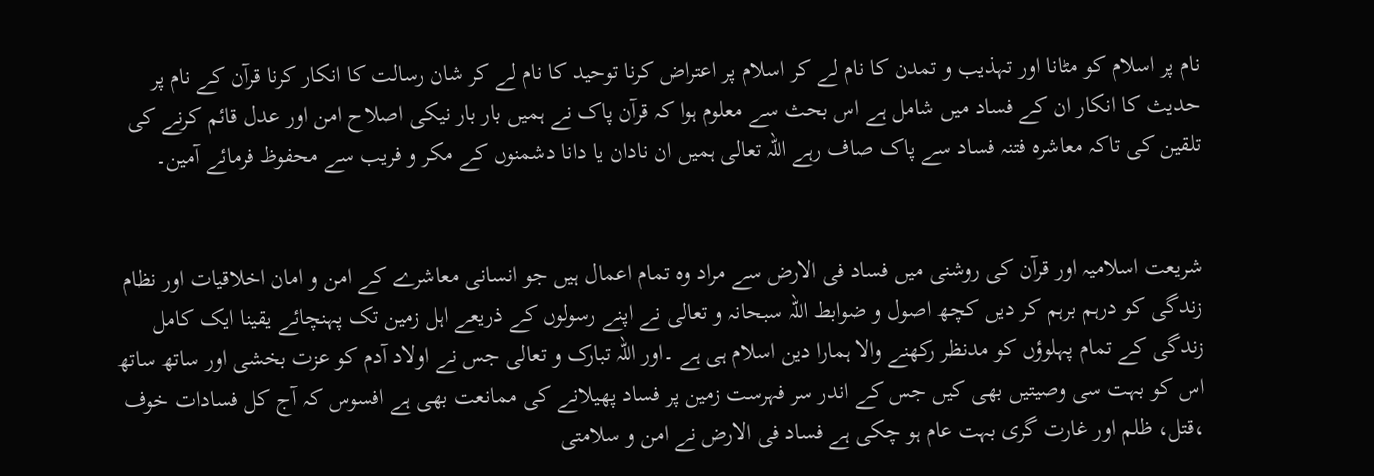نام پر اسلام کو مٹانا اور تہذیب و تمدن کا نام لے کر اسلام پر اعتراض کرنا توحید کا نام لے کر شان رسالت کا انکار کرنا قرآن کے نام پر حدیث کا انکار ان کے فساد میں شامل ہے اس بحث سے معلوم ہوا کہ قرآن پاک نے ہمیں بار بار نیکی اصلاح امن اور عدل قائم کرنے کی تلقین کی تاکہ معاشرہ فتنہ فساد سے پاک صاف رہے اللہ تعالی ہمیں ان نادان یا دانا دشمنوں کے مکر و فریب سے محفوظ فرمائے آمین۔


شریعت اسلامیہ اور قرآن کی روشنی میں فساد فی الارض سے مراد وہ تمام اعمال ہیں جو انسانی معاشرے کے امن و امان اخلاقیات اور نظام زندگی کو درہم برہم کر دیں کچھ اصول و ضوابط اللہ سبحانہ و تعالی نے اپنے رسولوں کے ذریعے اہل زمین تک پہنچائے یقینا ایک کامل زندگی کے تمام پہلوؤں کو مدنظر رکھنے والا ہمارا دین اسلام ہی ہے ۔اور اللہ تبارک و تعالی جس نے اولاد آدم کو عزت بخشی اور ساتھ ساتھ اس کو بہت سی وصیتیں بھی کیں جس کے اندر سر فہرست زمین پر فساد پھیلانے کی ممانعت بھی ہے افسوس کہ آج کل فسادات خوف ،قتل، ظلم اور غارت گری بہت عام ہو چکی ہے فساد فی الارض نے امن و سلامتی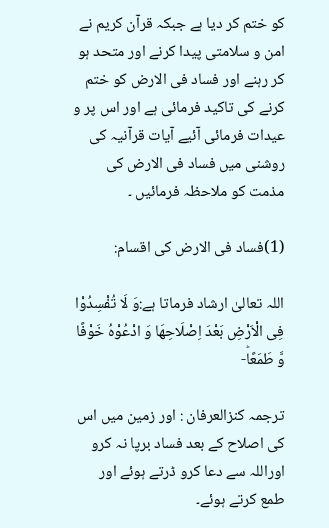کو ختم کر دیا ہے جبکہ قرآن کریم نے امن و سلامتی پیدا کرنے اور متحد ہو کر رہنے اور فساد فی الارض کو ختم کرنے کی تاکید فرمائی ہے اور اس پر و عیدات فرمائی آئیے آیات قرآنیہ کی روشنی میں فساد فی الارض کی مذمت کو ملاحظہ فرمائیں ۔

(1)فساد فی الارض کی اقسام:

اللہ تعالیٰ ارشاد فرماتا ہے:وَ لَا تُفْسِدُوْا فِی الْاَرْضِ بَعْدَ اِصْلَاحِهَا وَ ادْعُوْهُ خَوْفًا وَّ طَمَعًاؕ-

ترجمہ کنزالعرفان : اور زمین میں اس کی اصلاح کے بعد فساد برپا نہ کرو اوراللہ سے دعا کرو ڈرتے ہوئے اور طمع کرتے ہوئے۔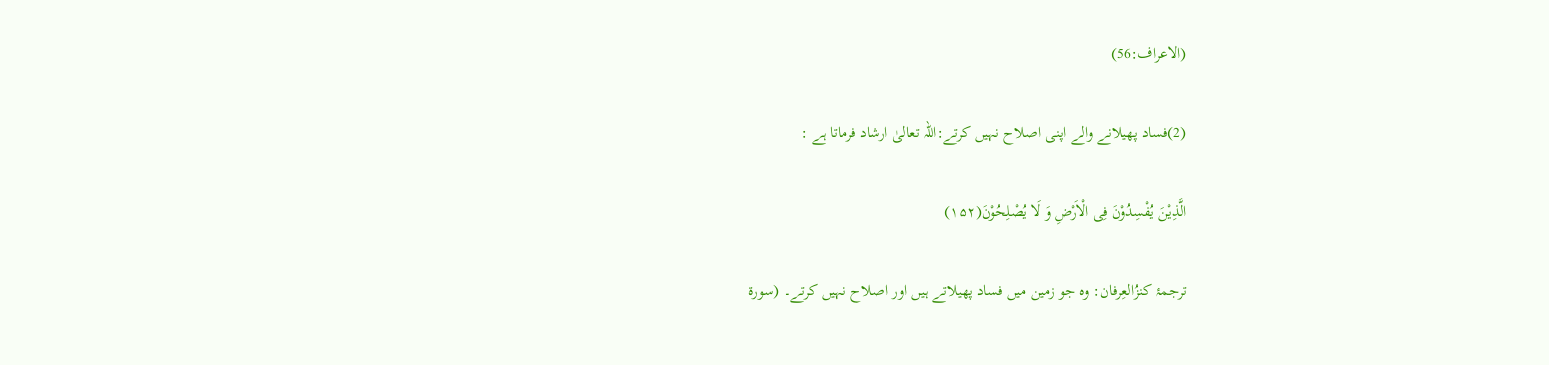(الاعراف:56)

(2)فساد پھیلانے والے اپنی اصلاح نہیں کرتے:اللہ تعالیٰ ارشاد فرماتا ہے :

الَّذِیْنَ یُفْسِدُوْنَ فِی الْاَرْضِ وَ لَا یُصْلِحُوْنَ(۱۵۲)

ترجمۂ کنزُالعِرفان: وہ جو زمین میں فساد پھیلاتے ہیں اور اصلاح نہیں کرتے۔ (سورة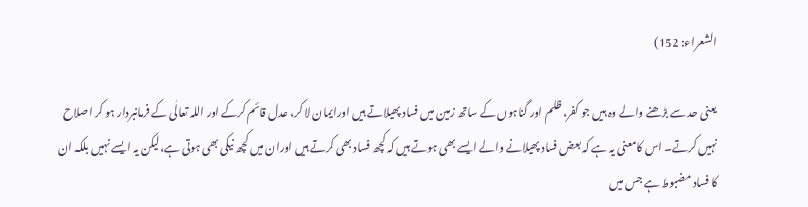الشعراء: 152)

یعنی حد سے بڑھنے والے وہ ہیں جو کفر، ظلم اور گناہوں کے ساتھ زمین میں فساد پھیلاتے ہیں اورایمان لا کر، عدل قائم کرکے اور اللہ تعالٰی کے فرمانبردار ہو کر اصلاح نہیں کرتے۔ اس کامعنی یہ ہے کہ بعض فساد پھیلانے والے ایسے بھی ہوتے ہیں کہ کچھ فساد بھی کرتے ہیں اوران میں کچھ نیکی بھی ہوتی ہے،لیکن یہ ایسے نہیں بلکہ ان کا فساد مضبوط ہے جس میں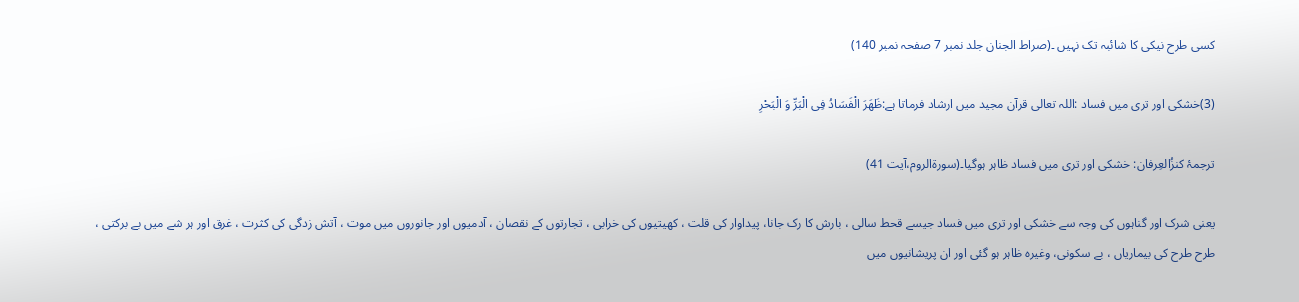کسی طرح نیکی کا شائبہ تک نہیں ۔(صراط الجنان جلد نمبر 7 صفحہ نمبر 140)

(3)خشکی اور تری میں فساد :اللہ تعالی قرآن مجید میں ارشاد فرماتا ہے:ظَهَرَ الْفَسَادُ فِی الْبَرِّ وَ الْبَحْرِ

ترجمۂ کنزُالعِرفان: خشکی اور تری میں فساد ظاہر ہوگیا۔(سورۃالروم،آیت 41)

یعنی شرک اور گناہوں کی وجہ سے خشکی اور تری میں فساد جیسے قحط سالی ، بارش کا رک جانا، پیداوار کی قلت ، کھیتیوں کی خرابی ، تجارتوں کے نقصان ، آدمیوں اور جانوروں میں موت ، آتش زدگی کی کثرت ، غرق اور ہر شے میں بے برکتی ، طرح طرح کی بیماریاں ، بے سکونی، وغیرہ ظاہر ہو گئی اور ان پریشانیوں میں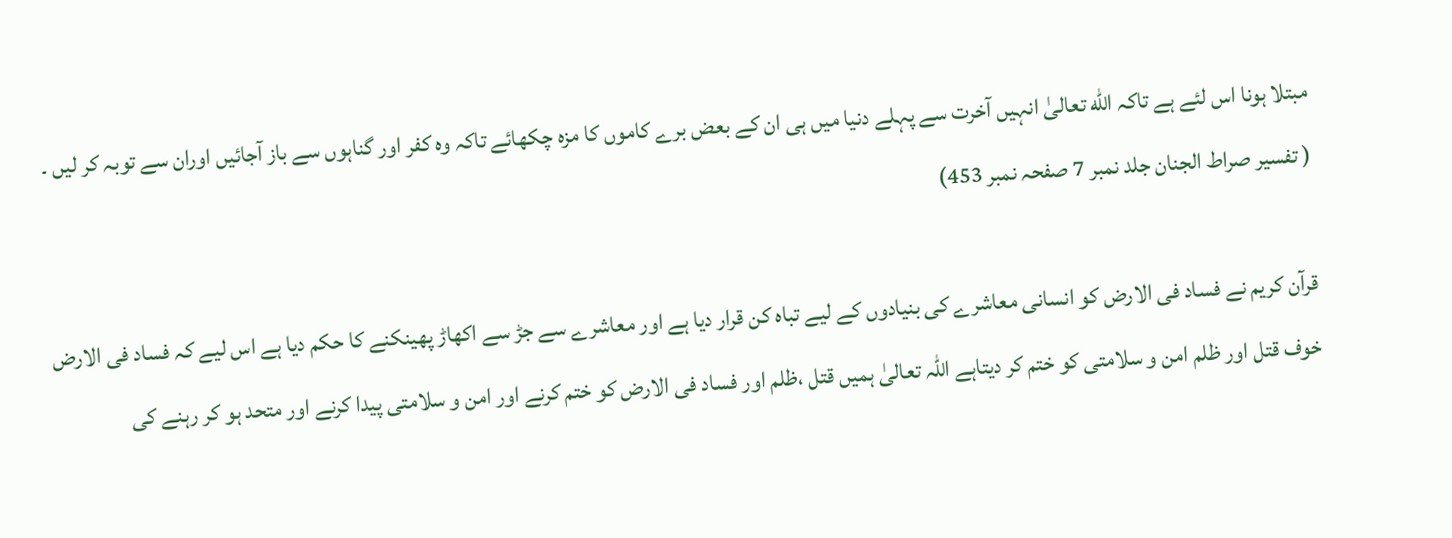مبتلا ہونا اس لئے ہے تاکہ الله تعالیٰ انہیں آخرت سے پہلے دنیا میں ہی ان کے بعض برے کاموں کا مزہ چکھائے تاکہ وہ کفر اور گناہوں سے باز آجائیں اوران سے توبہ کر لیں ۔ ( تفسیر صراط الجنان جلد نمبر 7 صفحہ نمبر 453)

قرآن کریم نے فساد فی الارض کو انسانی معاشرے کی بنیادوں کے لیے تباہ کن قرار دیا ہے اور معاشرے سے جڑ سے اکھاڑ پھینکنے کا حکم دیا ہے اس لیے کہ فساد فی الارض خوف قتل اور ظلم امن و سلامتی کو ختم کر دیتاہے اللہ تعالیٰ ہمیں قتل ،ظلم اور فساد فی الارض کو ختم کرنے اور امن و سلامتی پیدا کرنے اور متحد ہو کر رہنے کی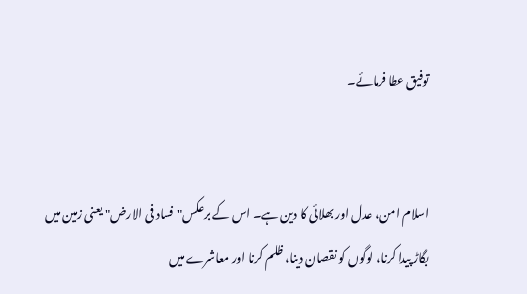توفیق عطا فرمائے۔


اسلام امن، عدل اور بھلائی کا دین ہے۔ اس کے برعکس"فساد فی الارض" یعنی زمین میں بگاڑ پیدا کرنا، لوگوں کو نقصان دینا، ظلم کرنا اور معاشرے میں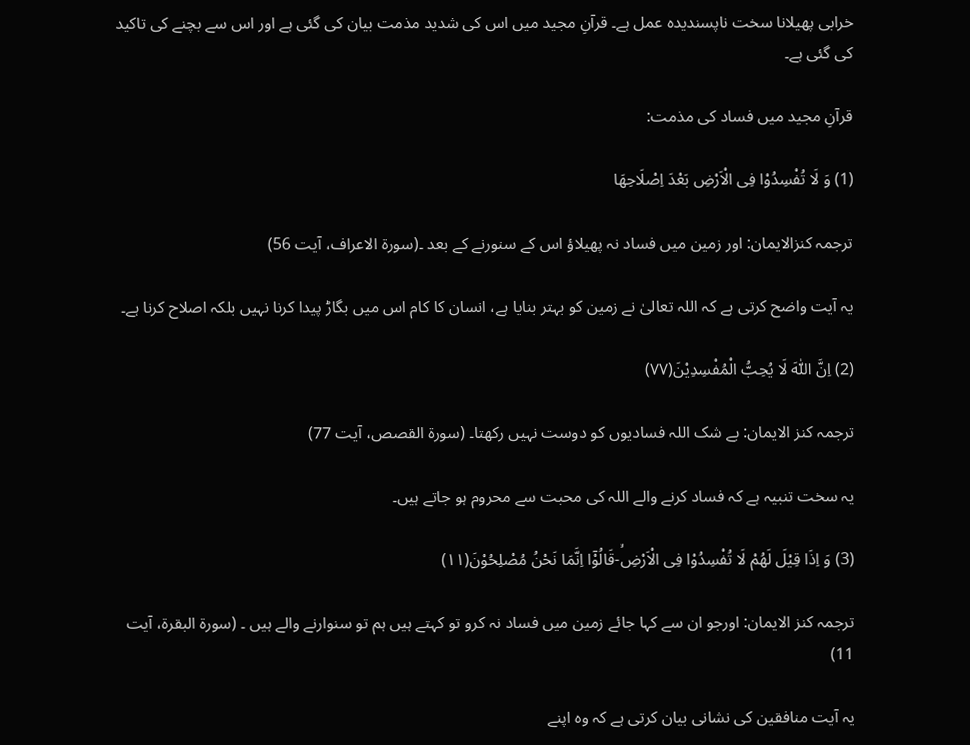خرابی پھیلانا سخت ناپسندیدہ عمل ہے۔ قرآنِ مجید میں اس کی شدید مذمت بیان کی گئی ہے اور اس سے بچنے کی تاکید کی گئی ہے۔

قرآنِ مجید میں فساد کی مذمت:

(1) وَ لَا تُفْسِدُوْا فِی الْاَرْضِ بَعْدَ اِصْلَاحِهَا

ترجمہ کنزالایمان: اور زمین میں فساد نہ پھیلاؤ اس کے سنورنے کے بعد ۔(سورۃ الاعراف، آیت 56)

یہ آیت واضح کرتی ہے کہ اللہ تعالیٰ نے زمین کو بہتر بنایا ہے، انسان کا کام اس میں بگاڑ پیدا کرنا نہیں بلکہ اصلاح کرنا ہے۔

(2) اِنَّ اللّٰهَ لَا یُحِبُّ الْمُفْسِدِیْنَ(۷۷)

ترجمہ کنز الایمان: بے شک اللہ فسادیوں کو دوست نہیں رکھتا۔ (سورۃ القصص، آیت 77)

یہ سخت تنبیہ ہے کہ فساد کرنے والے اللہ کی محبت سے محروم ہو جاتے ہیں۔

(3) وَ اِذَا قِیْلَ لَهُمْ لَا تُفْسِدُوْا فِی الْاَرْضِۙ-قَالُوْۤا اِنَّمَا نَحْنُ مُصْلِحُوْنَ(۱۱)

ترجمہ کنز الایمان: اورجو ان سے کہا جائے زمین میں فساد نہ کرو تو کہتے ہیں ہم تو سنوارنے والے ہیں ۔ (سورۃ البقرۃ، آیت 11)

یہ آیت منافقین کی نشانی بیان کرتی ہے کہ وہ اپنے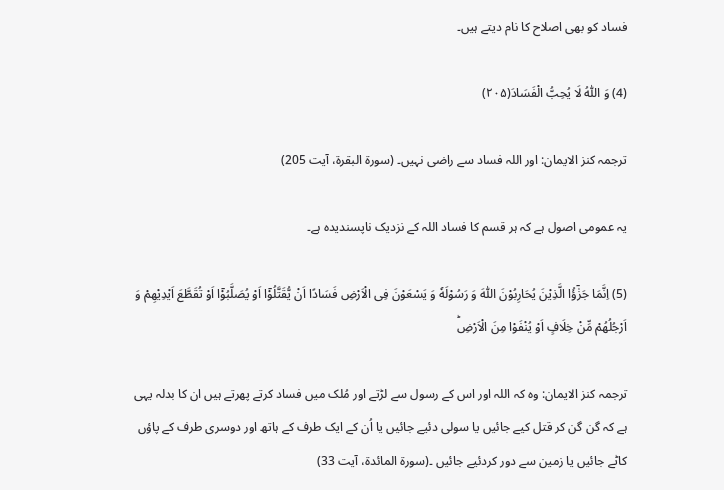فساد کو بھی اصلاح کا نام دیتے ہیں۔

(4) وَ اللّٰهُ لَا یُحِبُّ الْفَسَادَ(۲۰۵)

ترجمہ کنز الایمان: اور اللہ فساد سے راضی نہیں۔ (سورۃ البقرۃ، آیت 205)

یہ عمومی اصول ہے کہ ہر قسم کا فساد اللہ کے نزدیک ناپسندیدہ ہے۔

(5) اِنَّمَا جَزٰٓؤُا الَّذِیْنَ یُحَارِبُوْنَ اللّٰهَ وَ رَسُوْلَهٗ وَ یَسْعَوْنَ فِی الْاَرْضِ فَسَادًا اَنْ یُّقَتَّلُوْۤا اَوْ یُصَلَّبُوْۤا اَوْ تُقَطَّعَ اَیْدِیْهِمْ وَ اَرْجُلُهُمْ مِّنْ خِلَافٍ اَوْ یُنْفَوْا مِنَ الْاَرْضِؕ

ترجمہ کنز الایمان: وہ کہ اللہ اور اس کے رسول سے لڑتے اور مُلک میں فساد کرتے پھرتے ہیں ان کا بدلہ یہی ہے کہ گن گن کر قتل کیے جائیں یا سولی دئیے جائیں یا اُن کے ایک طرف کے ہاتھ اور دوسری طرف کے پاؤں کاٹے جائیں یا زمین سے دور کردئیے جائیں ۔(سورۃ المائدۃ، آیت 33)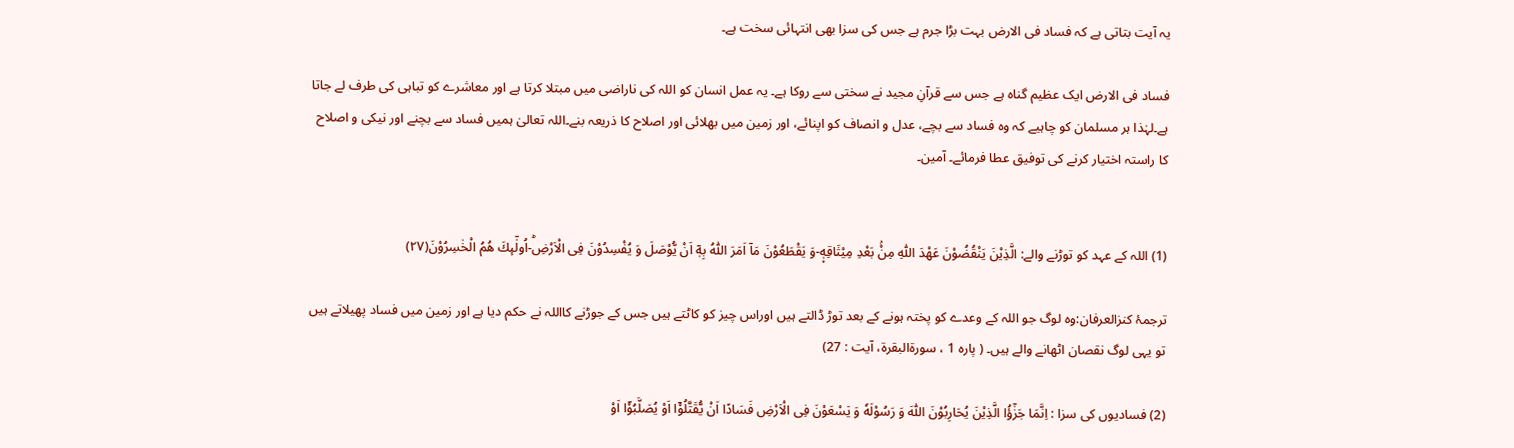یہ آیت بتاتی ہے کہ فساد فی الارض بہت بڑا جرم ہے جس کی سزا بھی انتہائی سخت ہے۔

فساد فی الارض ایک عظیم گناہ ہے جس سے قرآنِ مجید نے سختی سے روکا ہے۔ یہ عمل انسان کو اللہ کی ناراضی میں مبتلا کرتا ہے اور معاشرے کو تباہی کی طرف لے جاتا ہے۔لہٰذا ہر مسلمان کو چاہیے کہ وہ فساد سے بچے، عدل و انصاف کو اپنائے، اور زمین میں بھلائی اور اصلاح کا ذریعہ بنے۔اللہ تعالیٰ ہمیں فساد سے بچنے اور نیکی و اصلاح کا راستہ اختیار کرنے کی توفیق عطا فرمائے۔ آمین۔


(1) اللہ کے عہد کو توڑنے والے: الَّذِیْنَ یَنْقُضُوْنَ عَهْدَ اللّٰهِ مِنْۢ بَعْدِ مِیْثَاقِهٖ۪-وَ یَقْطَعُوْنَ مَاۤ اَمَرَ اللّٰهُ بِهٖۤ اَنْ یُّوْصَلَ وَ یُفْسِدُوْنَ فِی الْاَرْضِؕ-اُولٰٓىٕكَ هُمُ الْخٰسِرُوْنَ(۲۷)

ترجمۂ کنزالعرفان:وہ لوگ جو اللہ کے وعدے کو پختہ ہونے کے بعد توڑ ڈالتے ہیں اوراس چیز کو کاٹتے ہیں جس کے جوڑنے کااللہ نے حکم دیا ہے اور زمین میں فساد پھیلاتے ہیں تو یہی لوگ نقصان اٹھانے والے ہیں۔ ( پارہ 1 ، سورةالبقرۃ، آیت : 27)

(2) فسادیوں کی سزا : اِنَّمَا جَزٰٓؤُا الَّذِیْنَ یُحَارِبُوْنَ اللّٰهَ وَ رَسُوْلَهٗ وَ یَسْعَوْنَ فِی الْاَرْضِ فَسَادًا اَنْ یُّقَتَّلُوْۤا اَوْ یُصَلَّبُوْۤا اَوْ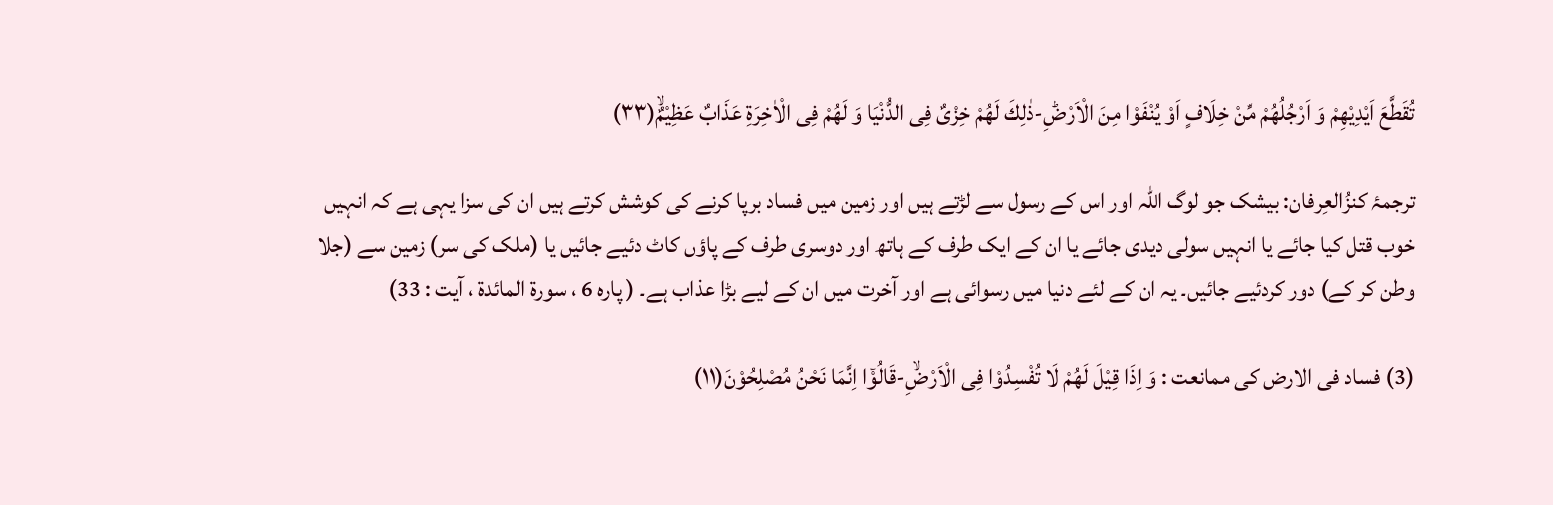تُقَطَّعَ اَیْدِیْهِمْ وَ اَرْجُلُهُمْ مِّنْ خِلَافٍ اَوْ یُنْفَوْا مِنَ الْاَرْضِؕ-ذٰلِكَ لَهُمْ خِزْیٌ فِی الدُّنْیَا وَ لَهُمْ فِی الْاٰخِرَةِ عَذَابٌ عَظِیْمٌۙ(۳۳)

ترجمۂ کنزُالعِرفان: بیشک جو لوگ اللہ اور اس کے رسول سے لڑتے ہیں اور زمین میں فساد برپا کرنے کی کوشش کرتے ہیں ان کی سزا یہی ہے کہ انہیں خوب قتل کیا جائے یا انہیں سولی دیدی جائے یا ان کے ایک طرف کے ہاتھ اور دوسری طرف کے پاؤں کاٹ دئیے جائیں یا (ملک کی سر) زمین سے (جلا وطن کر کے) دور کردئیے جائیں۔ یہ ان کے لئے دنیا میں رسوائی ہے اور آخرت میں ان کے لیے بڑا عذاب ہے۔ ( پارہ 6 ، سورة المائدۃ ، آیت : 33)

(3) فساد فی الارض کی ممانعت : وَ اِذَا قِیْلَ لَهُمْ لَا تُفْسِدُوْا فِی الْاَرْضِۙ-قَالُوْۤا اِنَّمَا نَحْنُ مُصْلِحُوْنَ(۱۱)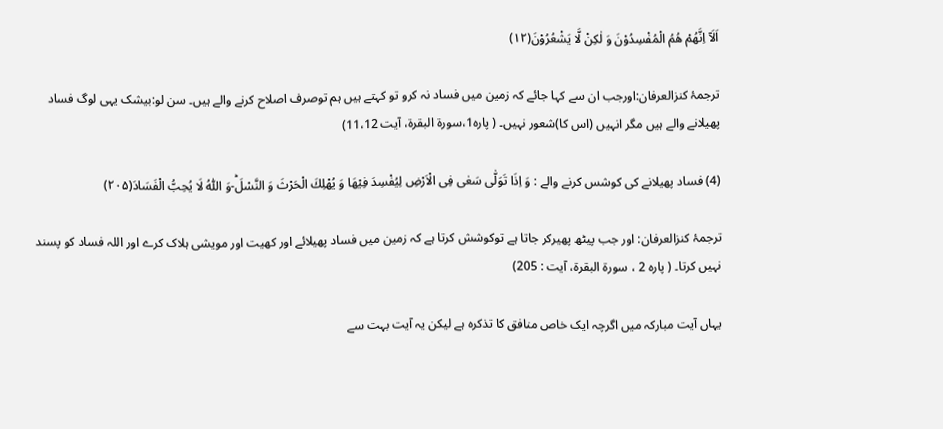اَلَاۤ اِنَّهُمْ هُمُ الْمُفْسِدُوْنَ وَ لٰكِنْ لَّا یَشْعُرُوْنَ(۱۲)

ترجمۂ کنزالعرفان:اورجب ان سے کہا جائے کہ زمین میں فساد نہ کرو تو کہتے ہیں ہم توصرف اصلاح کرنے والے ہیں۔ سن لو:بیشک یہی لوگ فساد پھیلانے والے ہیں مگر انہیں (اس کا)شعور نہیں۔ ( پارہ1،سورة البقرۃ، آیت 11،12)

(4) فساد پھیلانے کی کوشس کرنے والے : وَ اِذَا تَوَلّٰى سَعٰى فِی الْاَرْضِ لِیُفْسِدَ فِیْهَا وَ یُهْلِكَ الْحَرْثَ وَ النَّسْلَؕ-وَ اللّٰهُ لَا یُحِبُّ الْفَسَادَ(۲۰۵)

ترجمۂ کنزالعرفان: اور جب پیٹھ پھیرکر جاتا ہے توکوشش کرتا ہے کہ زمین میں فساد پھیلائے اور کھیت اور مویشی ہلاک کرے اور اللہ فساد کو پسند نہیں کرتا۔ ( پارہ 2 ، سورة البقرۃ، آیت : 205)

یہاں آیت مبارکہ میں اگرچہ ایک خاص منافق کا تذکرہ ہے لیکن یہ آیت بہت سے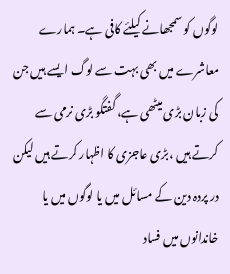لوگوں کو سمجھانے کیلئے کافی ہے۔ ہمارے معاشرے میں بھی بہت سے لوگ ایسے ہیں جن کی زبان بڑی میٹھی ہے، گفتگو بڑی نرمی سے کرتے ہیں ،بڑی عاجزی کا اظہار کرتے ہیں لیکن در پردہ دین کے مسائل میں یا لوگوں میں یا خاندانوں میں فساد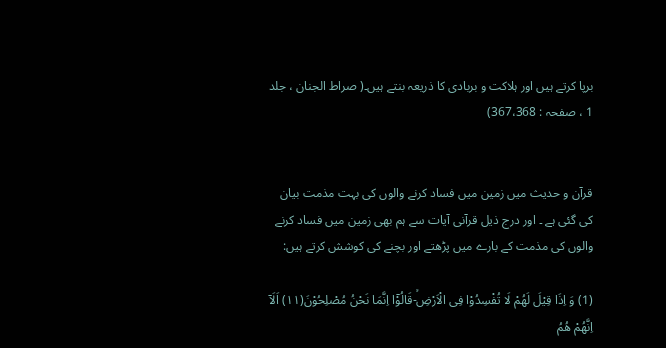برپا کرتے ہیں اور ہلاکت و بربادی کا ذریعہ بنتے ہیں۔( صراط الجنان ، جلد 1 ، صفحہ : 367،368)


قرآن و حدیث میں زمین میں فساد کرنے والوں کی بہت مذمت بیان کی گئی ہے ۔ اور درج ذیل قرآنی آیات سے ہم بھی زمین میں فساد کرنے والوں کی مذمت کے بارے میں پڑھتے اور بچنے کی کوشش کرتے ہیں:

(1) وَ اِذَا قِیْلَ لَهُمْ لَا تُفْسِدُوْا فِی الْاَرْضِۙ-قَالُوْۤا اِنَّمَا نَحْنُ مُصْلِحُوْنَ(۱۱) اَلَاۤ اِنَّهُمْ هُمُ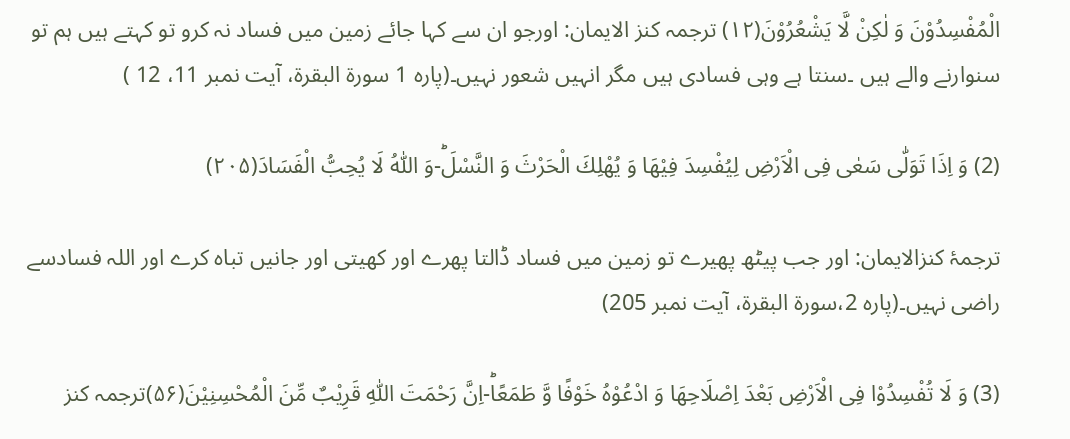الْمُفْسِدُوْنَ وَ لٰكِنْ لَّا یَشْعُرُوْنَ(۱۲) ترجمہ کنز الایمان: اورجو ان سے کہا جائے زمین میں فساد نہ کرو تو کہتے ہیں ہم تو سنوارنے والے ہیں ۔سنتا ہے وہی فسادی ہیں مگر انہیں شعور نہیں۔(پارہ 1 سورۃ البقرۃ، آیت نمبر 11، 12 )

(2) وَ اِذَا تَوَلّٰى سَعٰى فِی الْاَرْضِ لِیُفْسِدَ فِیْهَا وَ یُهْلِكَ الْحَرْثَ وَ النَّسْلَؕ-وَ اللّٰهُ لَا یُحِبُّ الْفَسَادَ(۲۰۵)

ترجمۂ کنزالایمان: اور جب پیٹھ پھیرے تو زمین میں فساد ڈالتا پھرے اور کھیتی اور جانیں تباہ کرے اور اللہ فسادسے راضی نہیں۔(پارہ 2،سورۃ البقرۃ، آیت نمبر 205)

(3) وَ لَا تُفْسِدُوْا فِی الْاَرْضِ بَعْدَ اِصْلَاحِهَا وَ ادْعُوْهُ خَوْفًا وَّ طَمَعًاؕ-اِنَّ رَحْمَتَ اللّٰهِ قَرِیْبٌ مِّنَ الْمُحْسِنِیْنَ(۵۶)ترجمہ کنز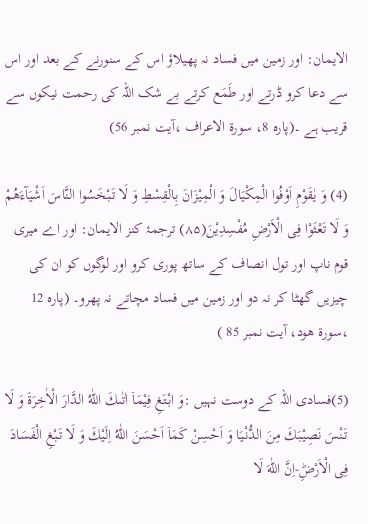الایمان: اور زمین میں فساد نہ پھیلاؤ اس کے سنورنے کے بعد اور اس سے دعا کرو ڈرتے اور طَمَع کرتے بے شک اللہ کی رحمت نیکوں سے قریب ہے ۔(پارہ 8، سورۃ الاعراف ،آیت نمبر 56)

(4) وَ یٰقَوْمِ اَوْفُوا الْمِكْیَالَ وَ الْمِیْزَانَ بِالْقِسْطِ وَ لَا تَبْخَسُوا النَّاسَ اَشْیَآءَهُمْ وَ لَا تَعْثَوْا فِی الْاَرْضِ مُفْسِدِیْنَ(۸۵) ترجمۂ کنز الایمان: اور اے میری قوم ناپ اور تول انصاف کے ساتھ پوری کرو اور لوگوں کو ان کی چیزیں گھٹا کر نہ دو اور زمین میں فساد مچاتے نہ پھرو۔ (پارہ 12 ،سورۃ ھود، آیت نمبر 85 )

(5)فسادی اللہ کے دوست نہیں :وَ ابْتَغِ فِیْمَاۤ اٰتٰىكَ اللّٰهُ الدَّارَ الْاٰخِرَةَ وَ لَا تَنْسَ نَصِیْبَكَ مِنَ الدُّنْیَا وَ اَحْسِنْ كَمَاۤ اَحْسَنَ اللّٰهُ اِلَیْكَ وَ لَا تَبْغِ الْفَسَادَ فِی الْاَرْضِؕ-اِنَّ اللّٰهَ لَا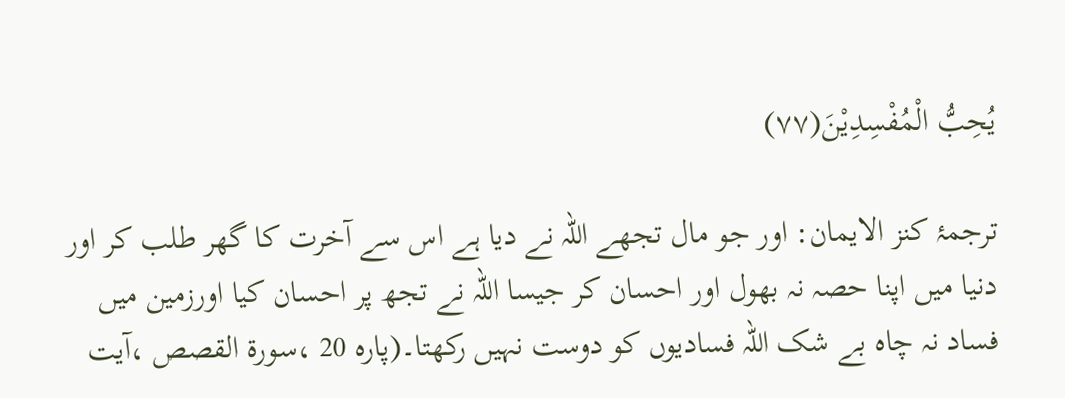یُحِبُّ الْمُفْسِدِیْنَ(۷۷)

ترجمۂ کنز الایمان: اور جو مال تجھے اللہ نے دیا ہے اس سے آخرت کا گھر طلب کر اور دنیا میں اپنا حصہ نہ بھول اور احسان کر جیسا اللہ نے تجھ پر احسان کیا اورزمین میں فساد نہ چاہ بے شک اللہ فسادیوں کو دوست نہیں رکھتا۔(پارہ 20 ،سورۃ القصص ،آیت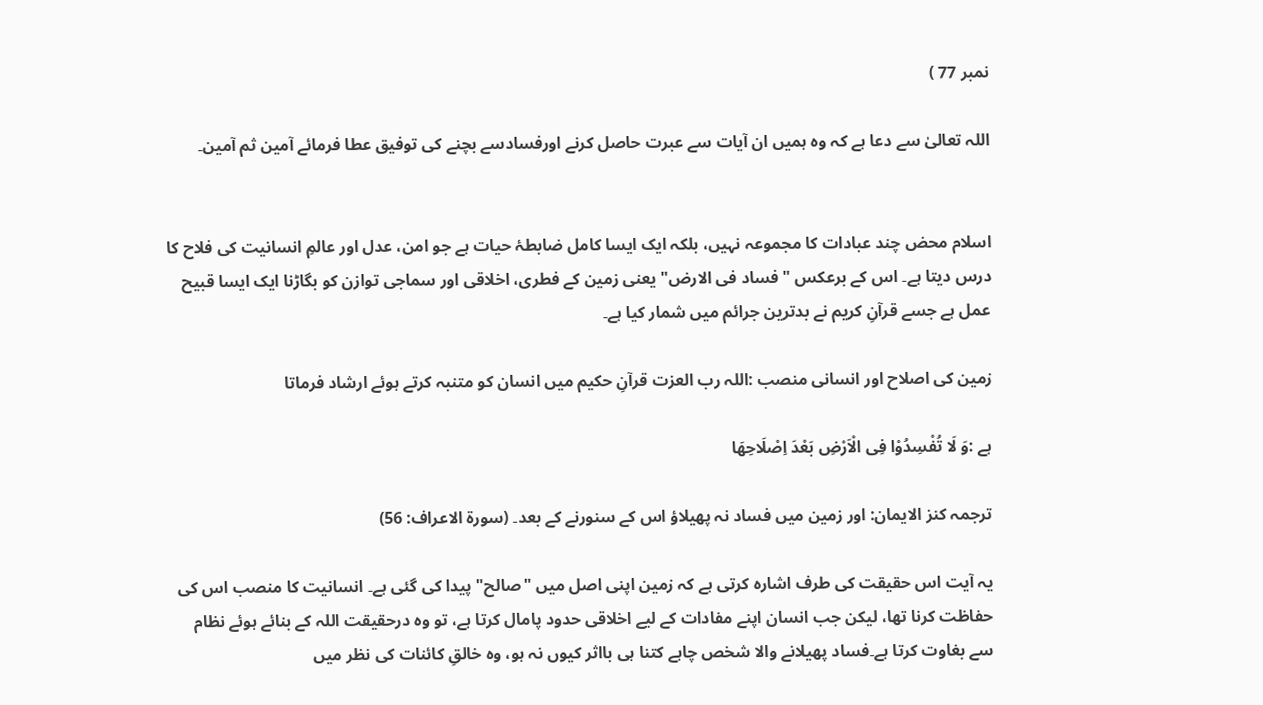نمبر 77 )

اللہ تعالیٰ سے دعا ہے کہ وہ ہمیں ان آیات سے عبرت حاصل کرنے اورفسادسے بچنے کی توفیق عطا فرمائے آمین ثم آمین۔


اسلام محض چند عبادات کا مجموعہ نہیں، بلکہ ایک ایسا کامل ضابطۂ حیات ہے جو امن، عدل اور عالمِ انسانیت کی فلاح کا درس دیتا ہے۔ اس کے برعکس "فساد فی الارض" یعنی زمین کے فطری، اخلاقی اور سماجی توازن کو بگاڑنا ایک ایسا قبیح عمل ہے جسے قرآنِ کریم نے بدترین جرائم میں شمار کیا ہے۔

زمین کی اصلاح اور انسانی منصب :اللہ رب العزت قرآنِ حکیم میں انسان کو متنبہ کرتے ہوئے ارشاد فرماتا

ہے :وَ لَا تُفْسِدُوْا فِی الْاَرْضِ بَعْدَ اِصْلَاحِهَا

ترجمہ کنز الایمان: اور زمین میں فساد نہ پھیلاؤ اس کے سنورنے کے بعد۔ (سورۃ الاعراف: 56)

یہ آیت اس حقیقت کی طرف اشارہ کرتی ہے کہ زمین اپنی اصل میں "صالح" پیدا کی گئی ہے۔ انسانیت کا منصب اس کی حفاظت کرنا تھا، لیکن جب انسان اپنے مفادات کے لیے اخلاقی حدود پامال کرتا ہے، تو وہ درحقیقت اللہ کے بنائے ہوئے نظام سے بغاوت کرتا ہے۔فساد پھیلانے والا شخص چاہے کتنا ہی بااثر کیوں نہ ہو، وہ خالقِ کائنات کی نظر میں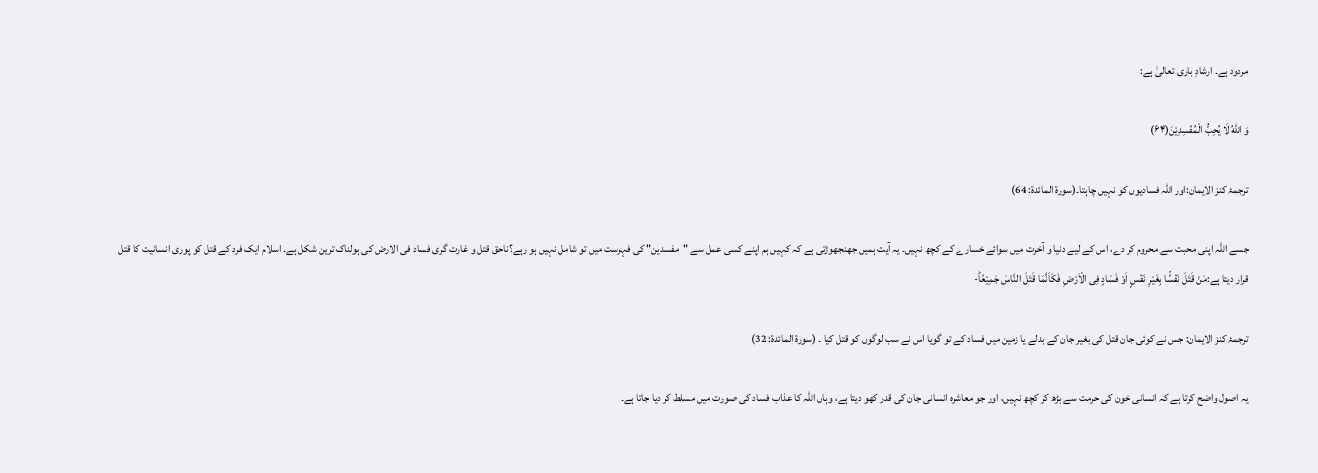مردود ہے۔ ارشادِ باری تعالیٰ ہے:

وَ اللّٰهُ لَا یُحِبُّ الْمُفْسِدِیْنَ(۶۴)

ترجمۂ کنز الایمان:اور اللہ فسادیوں کو نہیں چاہتا۔(سورۃ المائدۃ: 64)

جسے اللہ اپنی محبت سے محروم کر دے، اس کے لیے دنیا و آخرت میں سوائے خسارے کے کچھ نہیں۔ یہ آیت ہمیں جھنجھوڑتی ہے کہ کہیں ہم اپنے کسی عمل سے "مفسدین" کی فہرست میں تو شامل نہیں ہو رہے؟ناحق قتل و غارت گری فساد فی الارض کی ہولناک ترین شکل ہے۔ اسلام ایک فرد کے قتل کو پوری انسانیت کا قتل قرار دیتا ہے:مَنْ قَتَلَ نَفْسًۢا بِغَیْرِ نَفْسٍ اَوْ فَسَادٍ فِی الْاَرْضِ فَكَاَنَّمَا قَتَلَ النَّاسَ جَمِیْعًاؕ-

ترجمۂ کنز الایمان: جس نے کوئی جان قتل کی بغیر جان کے بدلے یا زمین میں فساد کے تو گویا اس نے سب لوگوں کو قتل کیا ۔ (سورۃ المائدۃ: 32)

یہ اصول واضح کرتا ہے کہ انسانی خون کی حرمت سے بڑھ کر کچھ نہیں، اور جو معاشرہ انسانی جان کی قدر کھو دیتا ہے، وہاں اللہ کا عذاب فساد کی صورت میں مسلط کر دیا جاتا ہے۔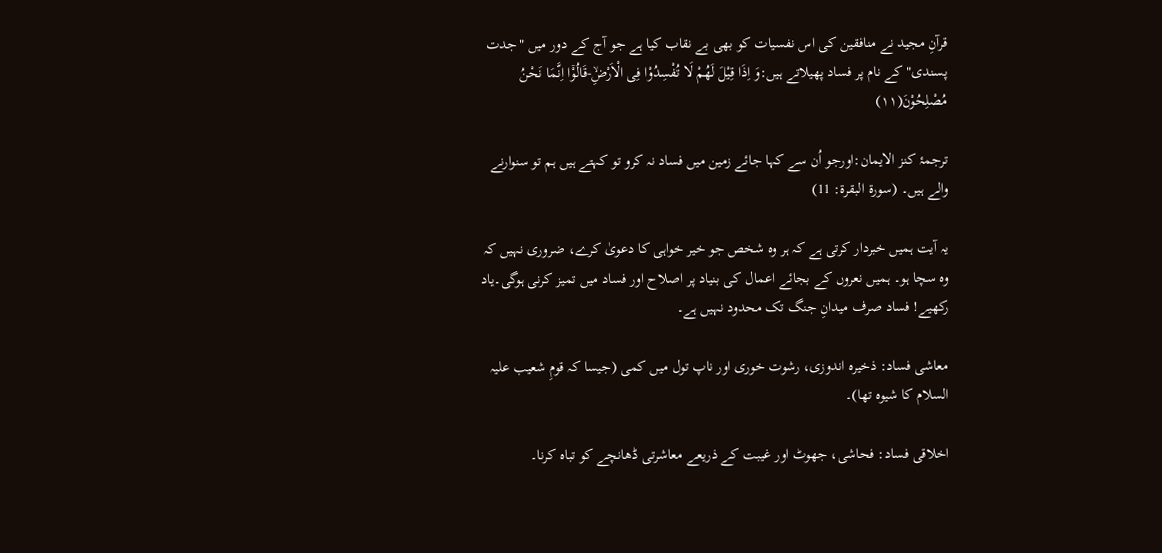قرآنِ مجید نے منافقین کی اس نفسیات کو بھی بے نقاب کیا ہے جو آج کے دور میں "جدت پسندی" کے نام پر فساد پھیلاتے ہیں:وَ اِذَا قِیْلَ لَهُمْ لَا تُفْسِدُوْا فِی الْاَرْضِۙ-قَالُوْۤا اِنَّمَا نَحْنُ مُصْلِحُوْنَ(۱۱)

ترجمۂ کنز الایمان:اورجو اُن سے کہا جائے زمین میں فساد نہ کرو تو کہتے ہیں ہم تو سنوارنے والے ہیں۔ (سورۃ البقرۃ: 11)

یہ آیت ہمیں خبردار کرتی ہے کہ ہر وہ شخص جو خیر خواہی کا دعویٰ کرے، ضروری نہیں کہ وہ سچا ہو۔ ہمیں نعروں کے بجائے اعمال کی بنیاد پر اصلاح اور فساد میں تمیز کرنی ہوگی۔یاد رکھیے! فساد صرف میدانِ جنگ تک محدود نہیں ہے۔

معاشی فساد: ذخیرہ اندوزی، رشوت خوری اور ناپ تول میں کمی (جیسا کہ قومِ شعیب علیہ السلام کا شیوہ تھا)۔

اخلاقی فساد: فحاشی، جھوٹ اور غیبت کے ذریعے معاشرتی ڈھانچے کو تباہ کرنا۔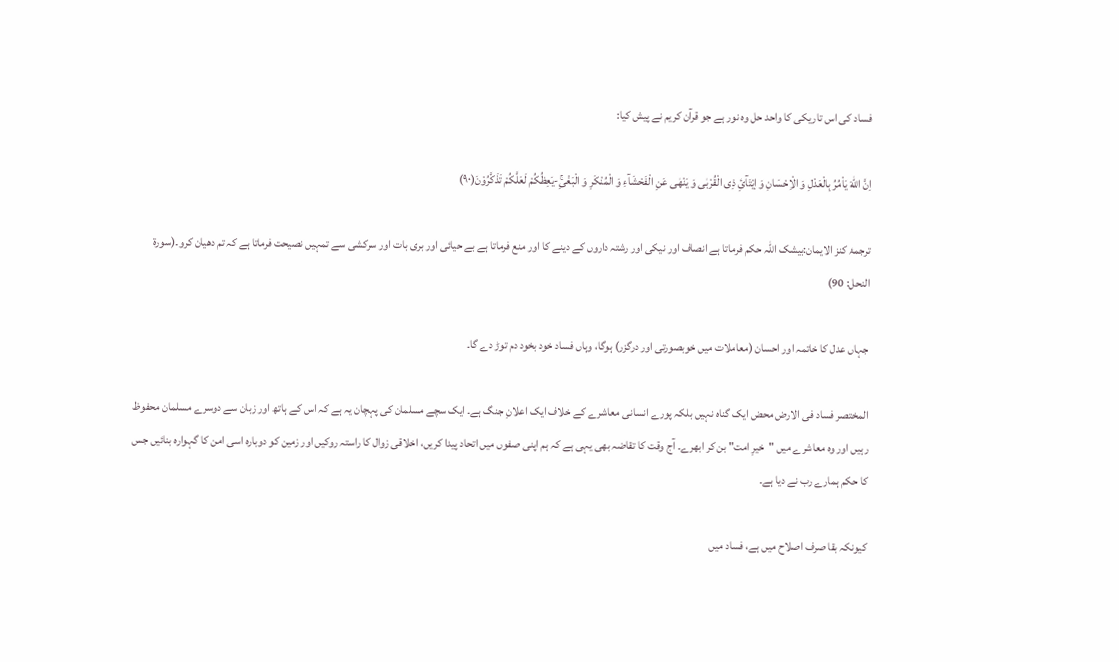فساد کی اس تاریکی کا واحد حل وہ نور ہے جو قرآن کریم نے پیش کیا:

اِنَّ اللّٰهَ یَاْمُرُ بِالْعَدْلِ وَ الْاِحْسَانِ وَ اِیْتَآئِ ذِی الْقُرْبٰى وَ یَنْهٰى عَنِ الْفَحْشَآءِ وَ الْمُنْكَرِ وَ الْبَغْیِۚ-یَعِظُكُمْ لَعَلَّكُمْ تَذَكَّرُوْنَ(۹۰)

ترجمۂ کنز الایمان:بیشک اللہ حکم فرماتا ہے انصاف اور نیکی اور رشتہ داروں کے دینے کا اور منع فرماتا ہے بے حیائی اور بری بات اور سرکشی سے تمہیں نصیحت فرماتا ہے کہ تم دھیان کرو۔(سورۃ النحل: 90)

جہاں عدل کا خاتمہ اور احسان (معاملات میں خوبصورتی اور درگزر) ہوگا، وہاں فساد خود بخود دم توڑ دے گا۔

المختصر فساد فی الارض محض ایک گناہ نہیں بلکہ پورے انسانی معاشرے کے خلاف ایک اعلانِ جنگ ہے۔ ایک سچے مسلمان کی پہچان یہ ہے کہ اس کے ہاتھ اور زبان سے دوسرے مسلمان محفوظ رہیں اور وہ معاشرے میں "خیرِ امت" بن کر ابھرے۔ آج وقت کا تقاضہ بھی یہی ہے کہ ہم اپنی صفوں میں اتحاد پیدا کریں، اخلاقی زوال کا راستہ روکیں اور زمین کو دوبارہ اسی امن کا گہوارہ بنائیں جس کا حکم ہمارے رب نے دیا ہے۔

کیونکہ بقا صرف اصلاح میں ہے، فساد میں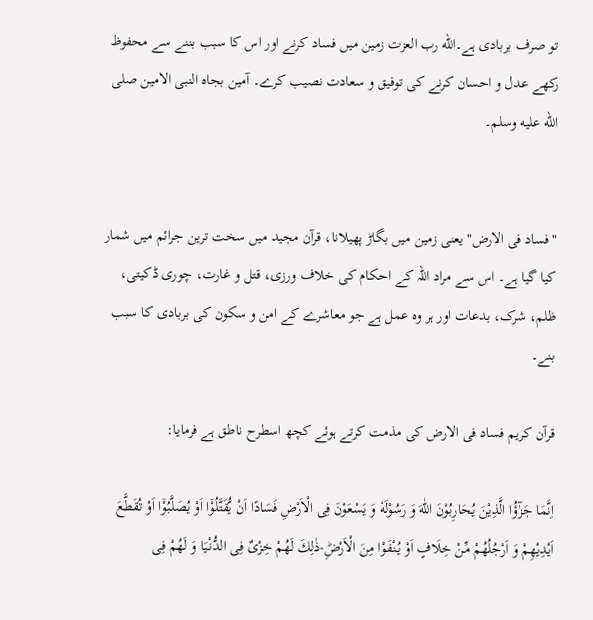تو صرف بربادی ہے۔الله رب العزت زمین میں فساد کرنے اور اس کا سبب بننے سے محفوظ رکھے عدل و احسان کرنے کی توفیق و سعادت نصیب کرے۔ آمین بجاہ النبی الامین صلى الله عليه وسلم۔


"فساد فی الارض" یعنی زمین میں بگاڑ پھیلانا، قرآن مجید میں سخت ترین جرائم میں شمار کیا گیا ہے۔ اس سے مراد اللہ کے احکام کی خلاف ورزی، قتل و غارت، چوری ڈکیتی، ظلم، شرک، بدعات اور ہر وہ عمل ہے جو معاشرے کے امن و سکون کی بربادی کا سبب بنے۔

قرآن کریم فساد فی الارض کی مذمت کرتے ہوئے کچھ اسطرح ناطق ہے فرمایا:

اِنَّمَا جَزٰٓؤُا الَّذِیْنَ یُحَارِبُوْنَ اللّٰهَ وَ رَسُوْلَهٗ وَ یَسْعَوْنَ فِی الْاَرْضِ فَسَادًا اَنْ یُّقَتَّلُوْۤا اَوْ یُصَلَّبُوْۤا اَوْ تُقَطَّعَ اَیْدِیْهِمْ وَ اَرْجُلُهُمْ مِّنْ خِلَافٍ اَوْ یُنْفَوْا مِنَ الْاَرْضِؕ-ذٰلِكَ لَهُمْ خِزْیٌ فِی الدُّنْیَا وَ لَهُمْ فِی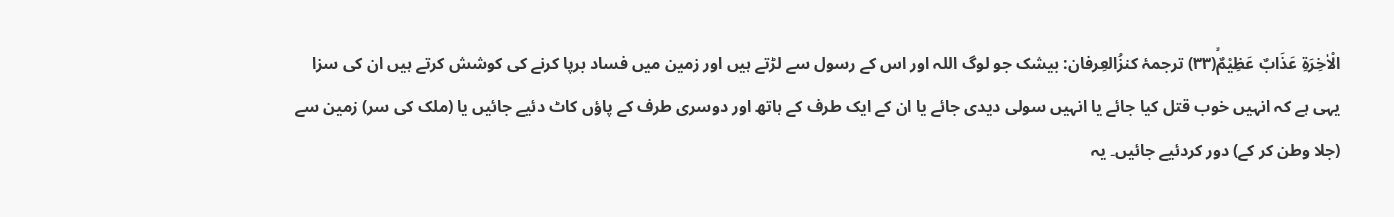الْاٰخِرَةِ عَذَابٌ عَظِیْمٌۙ(۳۳) ترجمۂ کنزُالعِرفان: بیشک جو لوگ اللہ اور اس کے رسول سے لڑتے ہیں اور زمین میں فساد برپا کرنے کی کوشش کرتے ہیں ان کی سزا یہی ہے کہ انہیں خوب قتل کیا جائے یا انہیں سولی دیدی جائے یا ان کے ایک طرف کے ہاتھ اور دوسری طرف کے پاؤں کاٹ دئیے جائیں یا (ملک کی سر) زمین سے (جلا وطن کر کے) دور کردئیے جائیں۔ یہ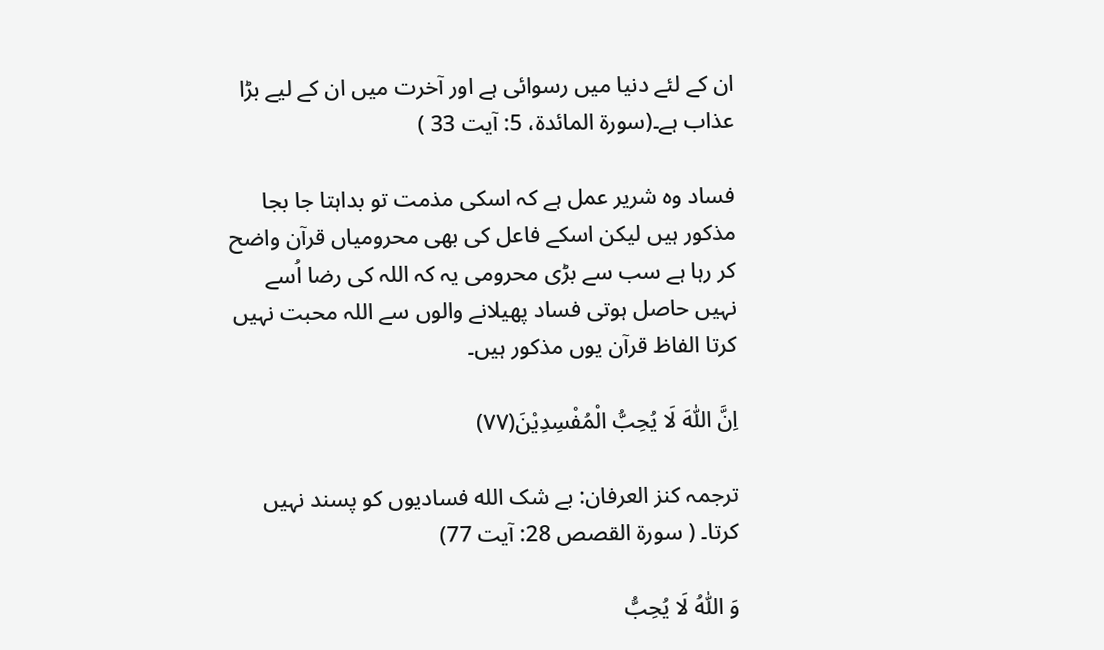ان کے لئے دنیا میں رسوائی ہے اور آخرت میں ان کے لیے بڑا عذاب ہے۔(سورۃ المائدۃ، 5: آیت 33 )

فساد وہ شریر عمل ہے کہ اسکی مذمت تو بداہتا جا بجا مذکور ہیں لیکن اسکے فاعل کی بھی محرومیاں قرآن واضح کر رہا ہے سب سے بڑی محرومی یہ کہ اللہ کی رضا اُسے نہیں حاصل ہوتی فساد پھیلانے والوں سے اللہ محبت نہیں کرتا الفاظ قرآن یوں مذکور ہیں۔

اِنَّ اللّٰهَ لَا یُحِبُّ الْمُفْسِدِیْنَ(۷۷)

ترجمہ کنز العرفان: بے شک الله فسادیوں کو پسند نہیں کرتا۔ ( سورۃ القصص 28: آیت 77)

وَ اللّٰهُ لَا یُحِبُّ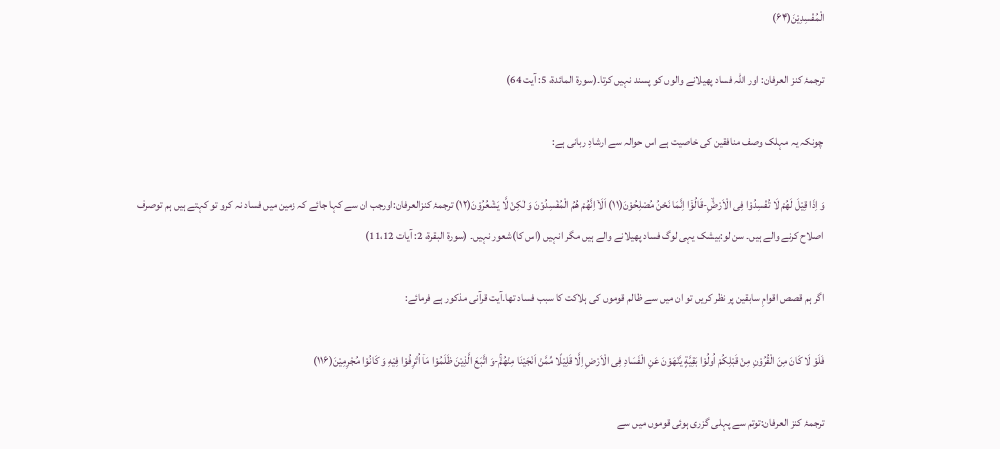الْمُفْسِدِیْنَ(۶۴)

ترجمۂ کنز العرفان: اور اللہ فساد پھیلانے والوں کو پسند نہیں کرتا۔(سورۃ المائدۃ، 5: آیت 64)

چونکہ یہ مہلک وصف منافقین کی خاصیت ہے اس حوالہ سے ارشادِ ربانی ہے:

وَ اِذَا قِیْلَ لَهُمْ لَا تُفْسِدُوْا فِی الْاَرْضِۙ-قَالُوْۤا اِنَّمَا نَحْنُ مُصْلِحُوْنَ(۱۱) اَلَاۤ اِنَّهُمْ هُمُ الْمُفْسِدُوْنَ وَ لٰكِنْ لَّا یَشْعُرُوْنَ(۱۲) ترجمۂ کنزالعرفان:اورجب ان سے کہا جائے کہ زمین میں فساد نہ کرو تو کہتے ہیں ہم توصرف اصلاح کرنے والے ہیں۔ سن لو:بیشک یہی لوگ فساد پھیلانے والے ہیں مگر انہیں (اس کا)شعور نہیں۔ (سورۃ البقرۃ، 2: آیات 11،12)

اگر ہم قصص اقوامِ سابقین پر نظر کریں تو ان میں سے ظالم قوموں کی ہلاکت کا سبب فساد تھا۔آیت قرآنی مذکور ہے فرمائے:

فَلَوْ لَا كَانَ مِنَ الْقُرُوْنِ مِنْ قَبْلِكُمْ اُولُوْا بَقِیَّةٍ یَّنْهَوْنَ عَنِ الْفَسَادِ فِی الْاَرْضِ اِلَّا قَلِیْلًا مِّمَّنْ اَنْجَیْنَا مِنْهُمْۚ-وَ اتَّبَعَ الَّذِیْنَ ظَلَمُوْا مَاۤ اُتْرِفُوْا فِیْهِ وَ كَانُوْا مُجْرِمِیْنَ(۱۱۶)

ترجمۂ کنز العرفان:توتم سے پہلی گزری ہوئی قوموں میں سے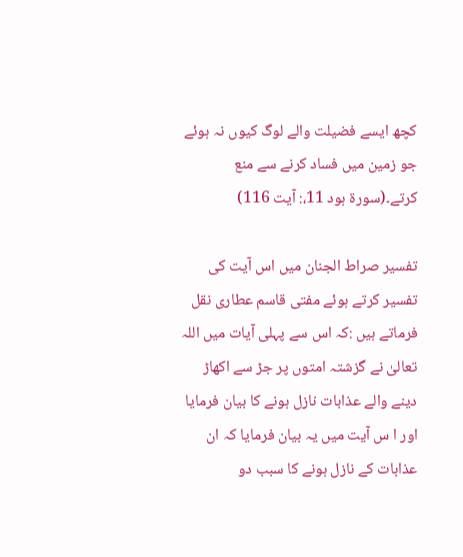کچھ ایسے فضیلت والے لوگ کیوں نہ ہوئے جو زمین میں فساد کرنے سے منع کرتے۔(سورۃ ہود 11،: آیت 116)

تفسیر صراط الجنان میں اس آیت کی تفسیر کرتے ہوئے مفتی قاسم عطاری نقل فرماتے ہیں :کہ اس سے پہلی آیات میں اللہ تعالیٰ نے گزشتہ امتوں پر جڑ سے اکھاڑ دینے والے عذابات نازل ہونے کا بیان فرمایا اور ا س آیت میں یہ بیان فرمایا کہ ان عذابات کے نازل ہونے کا سبب دو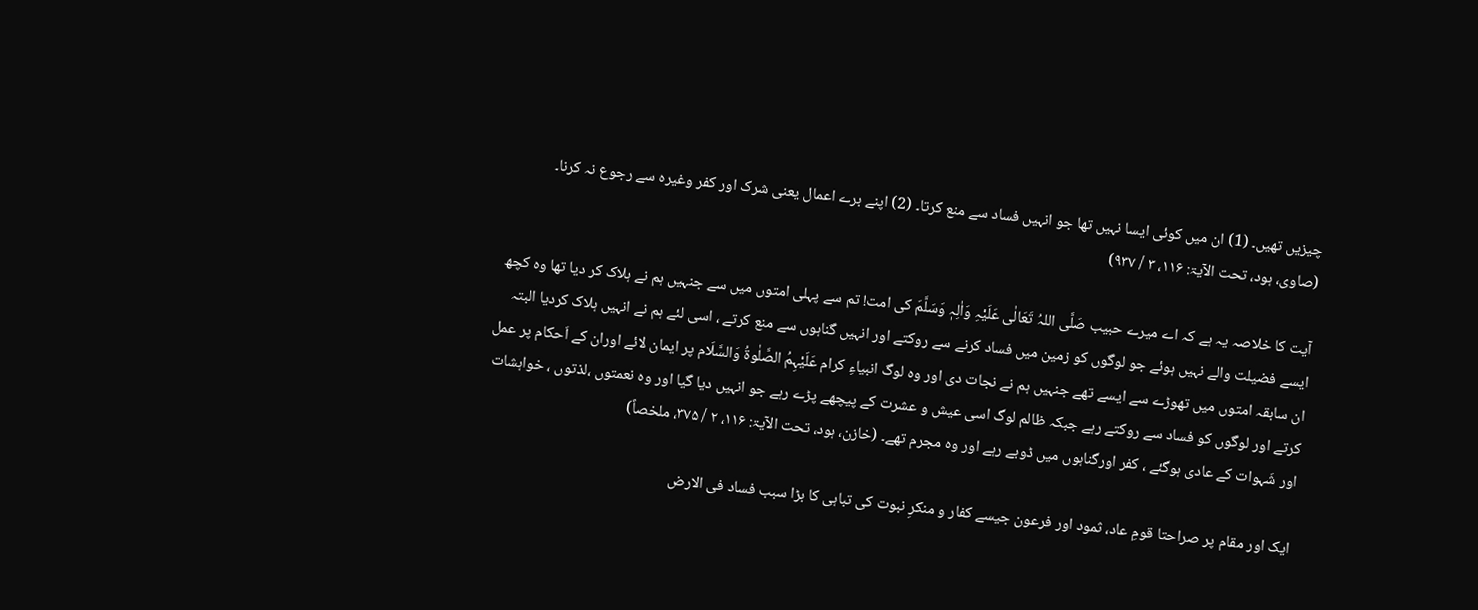چیزیں تھیں۔ (1) ان میں کوئی ایسا نہیں تھا جو انہیں فساد سے منع کرتا۔ (2) اپنے برے اعمال یعنی شرک اور کفر وغیرہ سے رجوع نہ کرنا۔ (صاوی، ہود، تحت الآیۃ: ۱۱۶، ۳ / ۹۳۷)

آیت کا خلاصہ یہ ہے کہ اے میرے حبیب صَلَّی اللہُ تَعَالٰی عَلَیْہِ وَاٰلِہٖ وَسَلَّمَ کی امت! تم سے پہلی امتوں میں سے جنہیں ہم نے ہلاک کر دیا تھا وہ کچھ ایسے فضیلت والے نہیں ہوئے جو لوگوں کو زمین میں فساد کرنے سے روکتے اور انہیں گناہوں سے منع کرتے ، اسی لئے ہم نے انہیں ہلاک کردیا البتہ ان سابقہ امتوں میں تھوڑے سے ایسے تھے جنہیں ہم نے نجات دی اور وہ لوگ انبیاءِ کرام عَلَیْہِمُ الصَّلٰوۃُ وَالسَّلَام پر ایمان لائے اوران کے اَحکام پر عمل کرتے اور لوگوں کو فساد سے روکتے رہے جبکہ ظالم لوگ اسی عیش و عشرت کے پیچھے پڑے رہے جو انہیں دیا گیا اور وہ نعمتوں ،لذتوں ، خواہشات اور شَہوات کے عادی ہوگئے ، کفر اورگناہوں میں ڈوبے رہے اور وہ مجرم تھے۔ (خازن، ہود، تحت الآیۃ: ۱۱۶، ۲ / ۳۷۵، ملخصاً)

ایک اور مقام پر صراحتا قومِ عاد، ثمود اور فرعون جیسے کفار و منکرِ نبوت کی تباہی کا بڑا سبب فساد فی الارض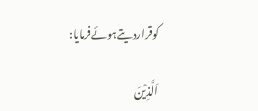کوقراردیتےہوئےفرمایا:

اَلَّذِیْنَ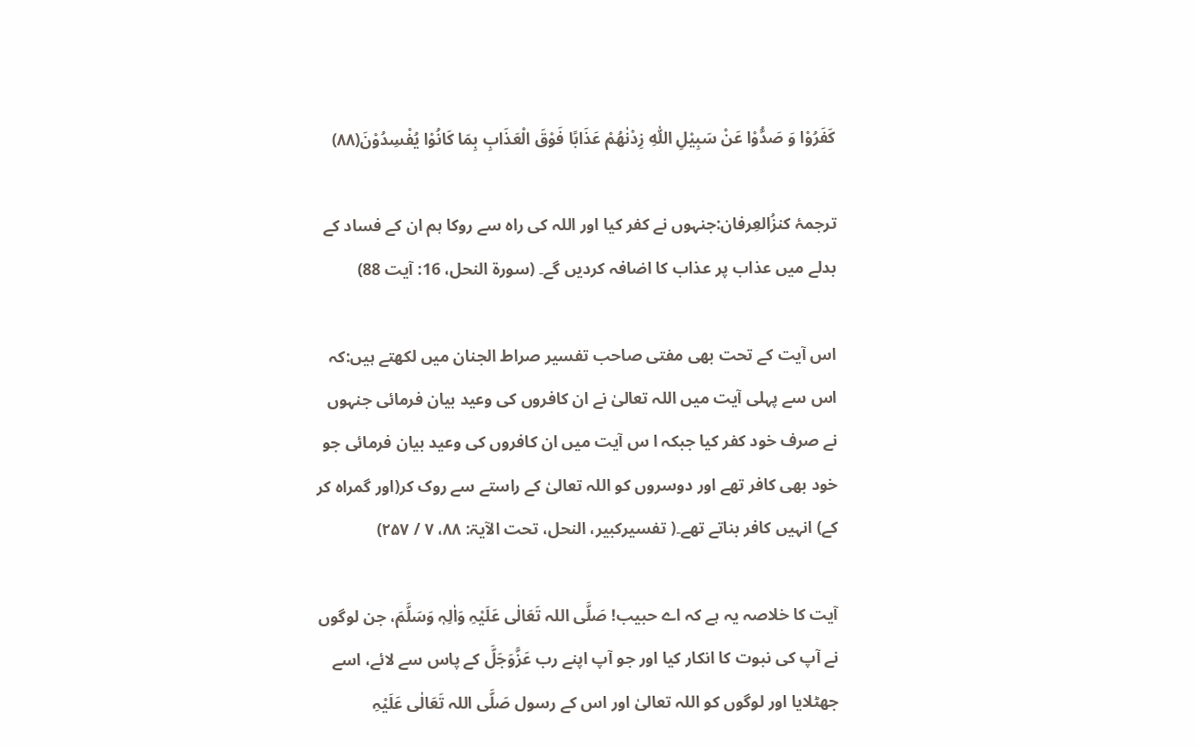كَفَرُوْا وَ صَدُّوْا عَنْ سَبِیْلِ اللّٰهِ زِدْنٰهُمْ عَذَابًا فَوْقَ الْعَذَابِ بِمَا كَانُوْا یُفْسِدُوْنَ(۸۸)

ترجمۂ کنزُالعِرفان:جنہوں نے کفر کیا اور اللہ کی راہ سے روکا ہم ان کے فساد کے بدلے میں عذاب پر عذاب کا اضافہ کردیں گے۔ (سورۃ النحل، 16: آیت 88)

اس آیت کے تحت بھی مفتی صاحب تفسیر صراط الجنان میں لکھتے ہیں:کہ اس سے پہلی آیت میں اللہ تعالیٰ نے ان کافروں کی وعید بیان فرمائی جنہوں نے صرف خود کفر کیا جبکہ ا س آیت میں ان کافروں کی وعید بیان فرمائی جو خود بھی کافر تھے اور دوسروں کو اللہ تعالیٰ کے راستے سے روک کر(اور گمراہ کر کے) انہیں کافر بناتے تھے۔( تفسیرکبیر، النحل، تحت الآیۃ: ۸۸، ۷ / ۲۵۷)

آیت کا خلاصہ یہ ہے کہ اے حبیب! صَلَّی اللہ تَعَالٰی عَلَیْہِ وَاٰلِہٖ وَسَلَّمَ، جن لوگوں نے آپ کی نبوت کا انکار کیا اور جو آپ اپنے رب عَزَّوَجَلَّ کے پاس سے لائے، اسے جھٹلایا اور لوگوں کو اللہ تعالیٰ اور اس کے رسول صَلَّی اللہ تَعَالٰی عَلَیْہِ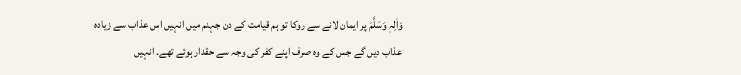وَاٰلِہٖ وَسَلَّمَ پر ایمان لانے سے روکا تو ہم قیامت کے دن جہنم میں انہیں اس عذاب سے زیادہ عذاب دیں گے جس کے وہ صرف اپنے کفر کی وجہ سے حقدار ہوئے تھے۔ انہیں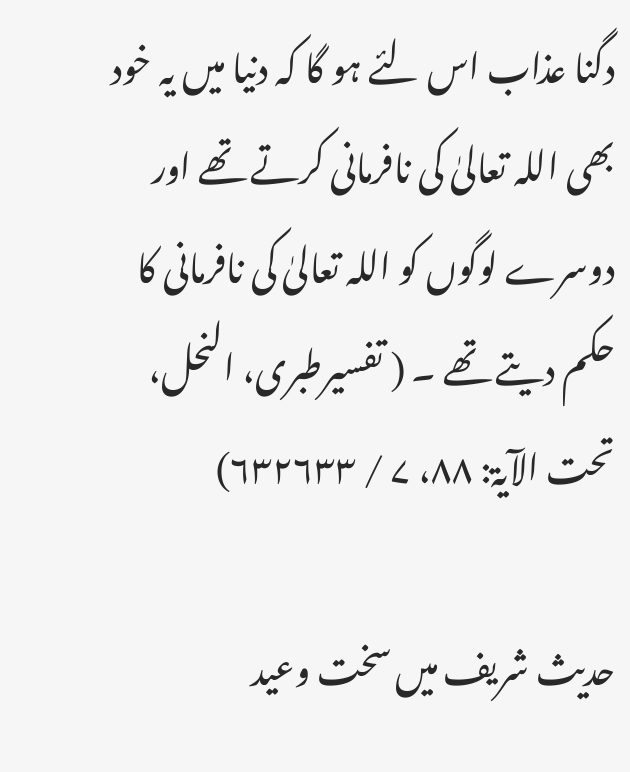دگنا عذاب اس لئے ہو گا کہ دنیا میں یہ خود بھی اللہ تعالیٰ کی نافرمانی کرتے تھے اور دوسرے لوگوں کو اللہ تعالیٰ کی نافرمانی کا حکم دیتے تھے ۔ ( تفسیرطبری، النحل، تحت الآیۃ: ۸۸، ۷ / ۶۳۲۶۳۳)

حدیث شریف میں سخت وعید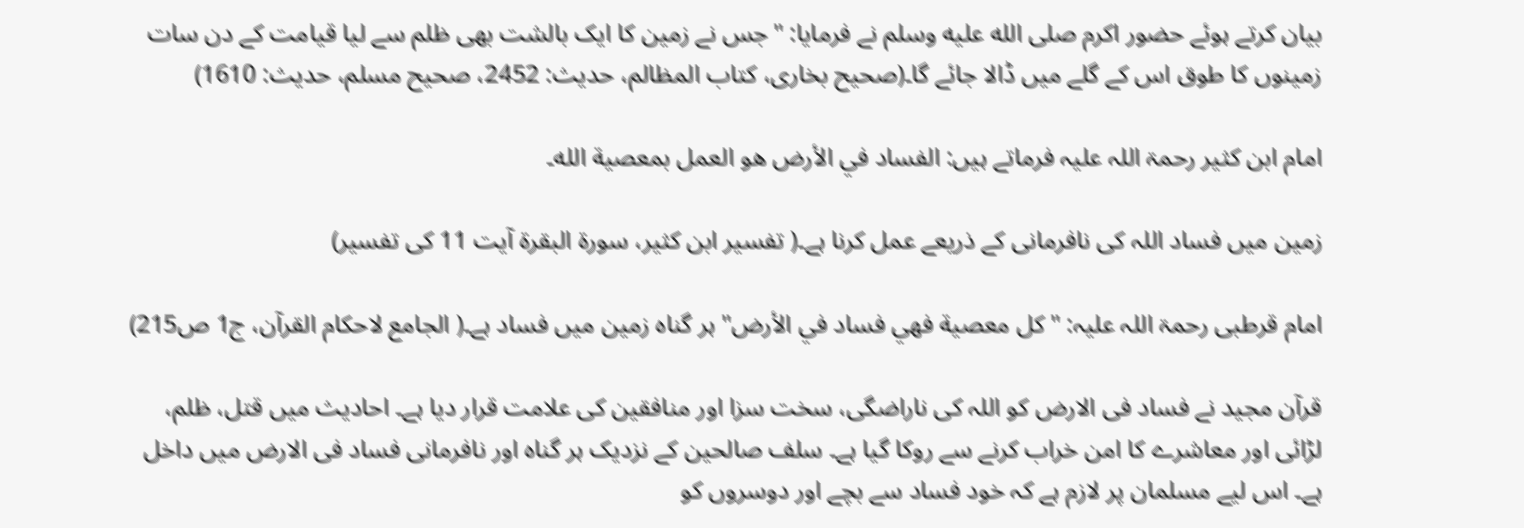بیان کرتے ہوئے حضور اکرم صلى الله عليه وسلم نے فرمایا: "جس نے زمین کا ایک بالشت بھی ظلم سے لیا قیامت کے دن سات زمینوں کا طوق اس کے گلے میں ڈالا جائے گا۔(صحیح بخاری، کتاب المظالم، حدیث: 2452، صحیح مسلم، حدیث: 1610)

امام ابن کثیر رحمۃ اللہ علیہ فرماتے ہیں: الفساد في الأرض هو العمل بمعصية الله۔

زمین میں فساد اللہ کی نافرمانی کے ذریعے عمل کرنا ہے۔( تفسیر ابن کثیر، سورۃ البقرۃ آیت 11 کی تفسیر)

امام قرطبی رحمۃ اللہ علیہ: "كل معصية فهي فساد في الأرض" ہر گناہ زمین میں فساد ہے۔( الجامع لاحکام القرآن، ج1 ص215)

قرآن مجید نے فساد فی الارض کو اللہ کی ناراضگی، سخت سزا اور منافقین کی علامت قرار دیا ہے۔ احادیث میں قتل، ظلم، لڑائی اور معاشرے کا امن خراب کرنے سے روکا گیا ہے۔ سلف صالحین کے نزدیک ہر گناہ اور نافرمانی فساد فی الارض میں داخل ہے۔ اس لیے مسلمان پر لازم ہے کہ خود فساد سے بچے اور دوسروں کو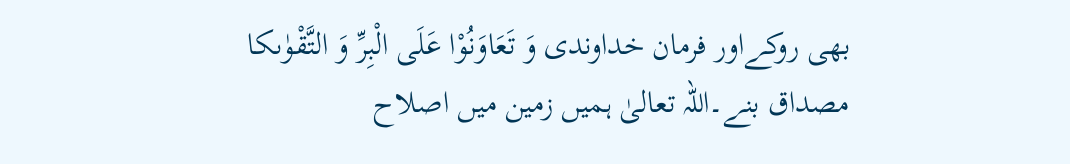بھی روکےاور فرمان خداوندی وَ تَعَاوَنُوْا عَلَى الْبِرِّ وَ التَّقْوٰىکا مصداق بنے۔اللہ تعالیٰ ہمیں زمین میں اصلاح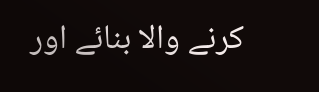کرنے والا بنائے اور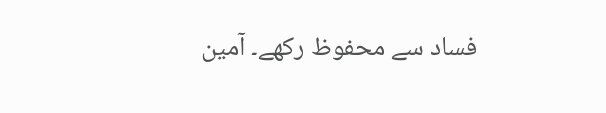فساد سے محفوظ رکھے۔ آمین